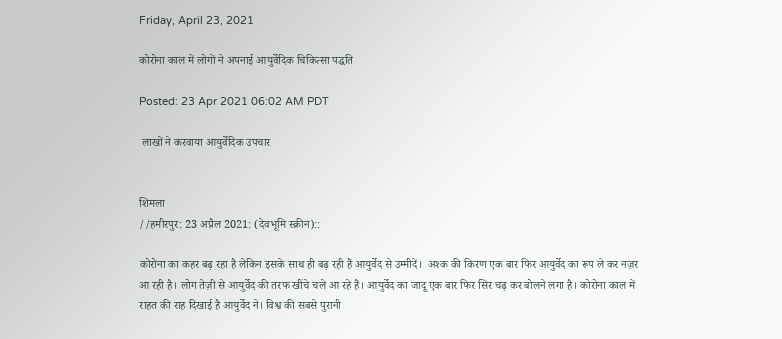Friday, April 23, 2021

कोरोना काल में लोगों ने अपनाई आयुर्वेदिक चिकित्सा पद्धति

Posted: 23 Apr 2021 06:02 AM PDT

 लाखों ने करवाया आयुर्वेदिक उपचार


शिमला
//हमीरपुर: 23 अप्रैल 2021: (देवभूमि स्क्रीन)::

कोरोना का कहर बढ़ रहा है लेकिन इसके साथ ही बढ़ रही हैं आयुर्वेद से उम्मीदें।  अश्क की किरण एक बार फिर आयुर्वेद का रूप ले कर नज़र आ रही है। लोग तेज़ी से आयुर्वेद की तरफ खींचे चले आ रहे हैं। आयुर्वेद का जादू एक बार फिर सिर चढ़ कर बोलने लगा है। कोरोना काल में राहत की राह दिखाई है आयुर्वेद ने। विश्व की सबसे पुरानी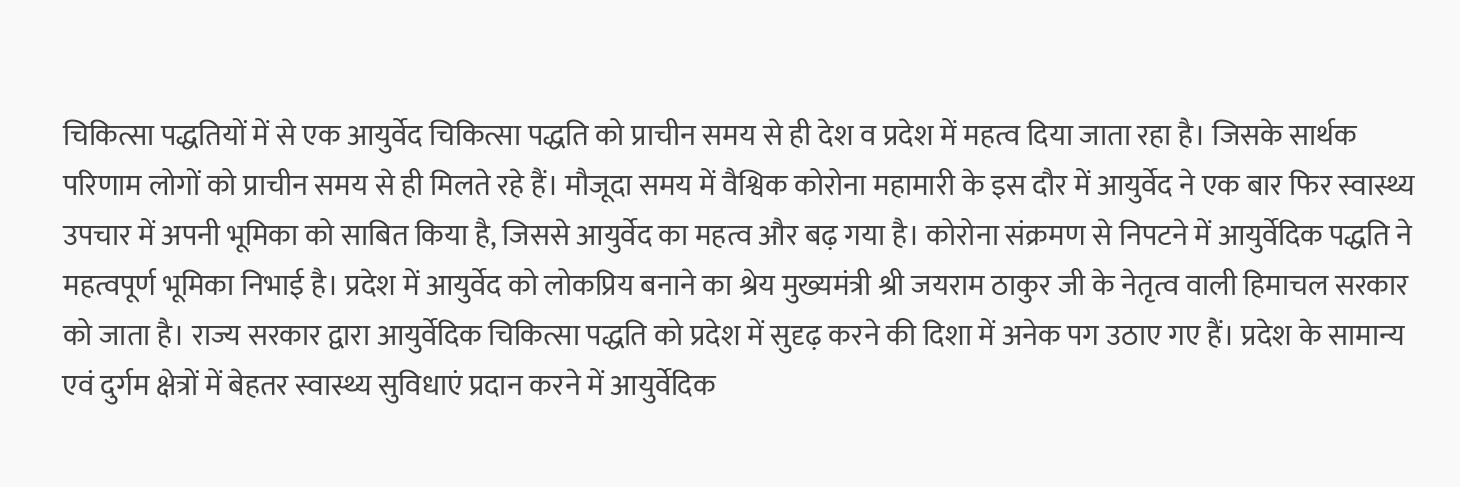चिकित्सा पद्धतियों में से एक आयुर्वेद चिकित्सा पद्धति को प्राचीन समय से ही देश व प्रदेश में महत्व दिया जाता रहा है। जिसके सार्थक परिणाम लोगों को प्राचीन समय से ही मिलते रहे हैं। मौजूदा समय में वैश्विक कोरोना महामारी के इस दौर में आयुर्वेद ने एक बार फिर स्वास्थ्य उपचार में अपनी भूमिका को साबित किया है, जिससे आयुर्वेद का महत्व और बढ़ गया है। कोरोना संक्रमण से निपटने में आयुर्वेदिक पद्धति ने महत्वपूर्ण भूमिका निभाई है। प्रदेश में आयुर्वेद को लोकप्रिय बनाने का श्रेय मुख्यमंत्री श्री जयराम ठाकुर जी के नेतृत्व वाली हिमाचल सरकार को जाता है। राज्य सरकार द्वारा आयुर्वेदिक चिकित्सा पद्धति को प्रदेश में सुदृढ़ करने की दिशा में अनेक पग उठाए गए हैं। प्रदेश के सामान्य एवं दुर्गम क्षेत्रों में बेहतर स्वास्थ्य सुविधाएं प्रदान करने में आयुर्वेदिक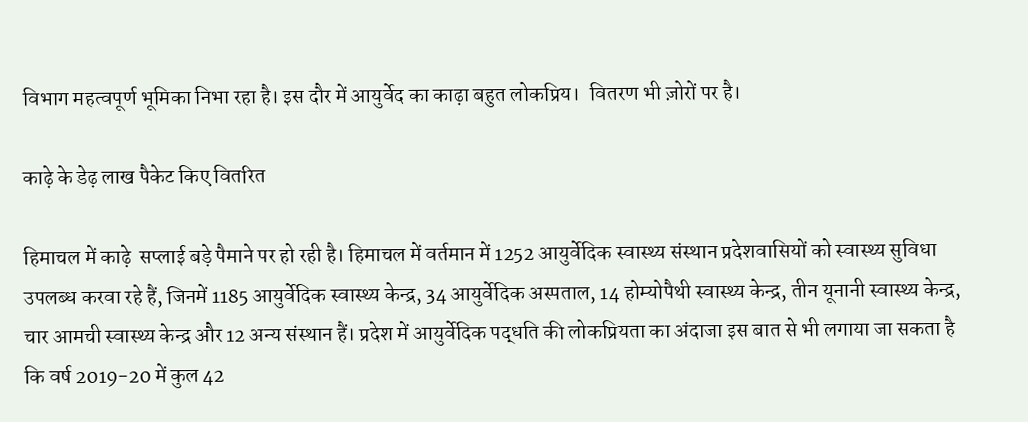विभाग महत्वपूर्ण भूमिका निभा रहा है। इस दौर में आयुर्वेद का काढ़ा बहुत लोकप्रिय।  वितरण भी ज़ोरों पर है।

काढ़े के डेढ़ लाख पैकेट किए वितरित

हिमाचल में काढ़े  सप्लाई बड़े पैमाने पर हो रही है। हिमाचल में वर्तमान में 1252 आयुर्वेदिक स्वास्थ्य संस्थान प्रदेशवासियों को स्वास्थ्य सुविधा उपलब्ध करवा रहे हैं, जिनमें 1185 आयुर्वेदिक स्वास्थ्य केन्द्र, 34 आयुर्वेदिक अस्पताल, 14 होम्योपैथी स्वास्थ्य केन्द्र, तीन यूनानी स्वास्थ्य केन्द्र, चार आमची स्वास्थ्य केन्द्र और 12 अन्य संस्थान हैं। प्रदेश में आयुर्वेदिक पद्धति की लोकप्रियता का अंदाजा इस बात से भी लगाया जा सकता है कि वर्ष 2019-20 में कुल 42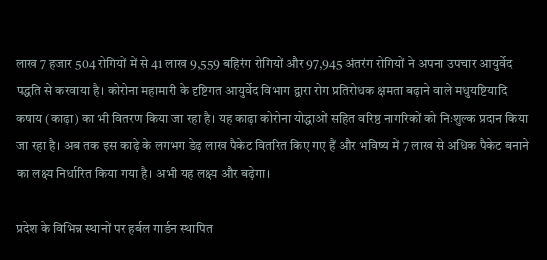लाख 7 हजार 504 रोगियों में से 41 लाख 9,559 बहिरंग रोगियों और 97,945 अंतरंग रोगियों ने अपना उपचार आयुर्वेद पद्धति से करवाया है। कोरोना महामारी के दृष्टिगत आयुर्वेद विभाग द्वारा रोग प्रतिरोधक क्षमता बढ़ाने वाले मधुयष्टियादि कषाय (काढ़ा) का भी वितरण किया जा रहा है। यह काढ़ा कोरोना योद्धाओं सहित वरिष्ठ नागरिकों को निःशुल्क प्रदान किया जा रहा है। अब तक इस काढ़े के लगभग डेढ़ लाख पैकेट वितरित किए गए हैं और भविष्य में 7 लाख से अधिक पैकेट बनाने का लक्ष्य निर्धारित किया गया है। अभी यह लक्ष्य और बढ़ेगा।

प्रदेश के विभिन्न स्थानों पर हर्बल गार्डन स्थापित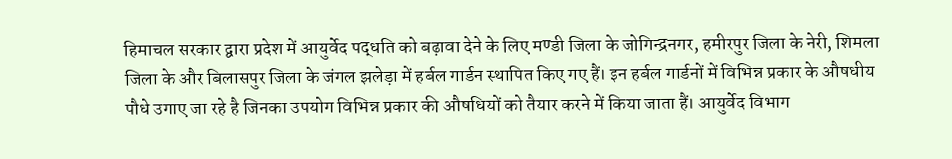हिमाचल सरकार द्वारा प्रदेश में आयुर्वेद पद्धति को बढ़ावा देने के लिए मण्डी जिला के जोगिन्द्रनगर, हमीरपुर जिला के नेरी, शिमला जिला के और बिलासपुर जिला के जंगल झलेड़ा में हर्बल गार्डन स्थापित किए गए हैं। इन हर्बल गार्डनों में विभिन्न प्रकार के औषधीय पौधे उगाए जा रहे है जिनका उपयोग विभिन्न प्रकार की औषधियों को तैयार करने में किया जाता हैं। आयुर्वेद विभाग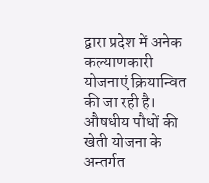द्वारा प्रदेश में अनेक कल्याणकारी योजनाएं क्रियान्वित की जा रही है। औषधीय पौधों की खेती योजना के अन्तर्गत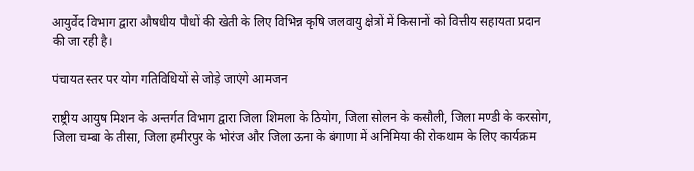आयुर्वेद विभाग द्वारा औषधीय पौधों की खेती के लिए विभिन्न कृषि जलवायु क्षेत्रों में किसानों को वित्तीय सहायता प्रदान की जा रही है।

पंचायत स्तर पर योग गतिविधियों से जोड़े जाएंगे आमजन

राष्ट्रीय आयुष मिशन के अन्तर्गत विभाग द्वारा जिला शिमला के ठियोग, जिला सोलन के कसौली, जिला मण्डी के करसोग, जिला चम्बा के तीसा, जिला हमीरपुर के भोरंज और जिला ऊना के बंगाणा में अनिमिया की रोकथाम के लिए कार्यक्रम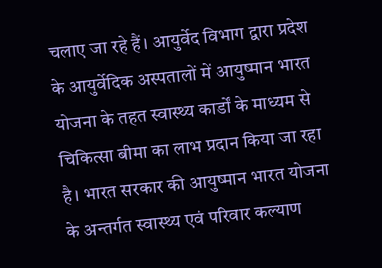चलाए जा रहे हैं। आयुर्वेद विभाग द्वारा प्रदेश के आयुर्वेदिक अस्पतालों में आयुष्मान भारत योजना के तहत स्वास्थ्य कार्डों के माध्यम से चिकित्सा बीमा का लाभ प्रदान किया जा रहा है। भारत सरकार की आयुष्मान भारत योजना के अन्तर्गत स्वास्थ्य एवं परिवार कल्याण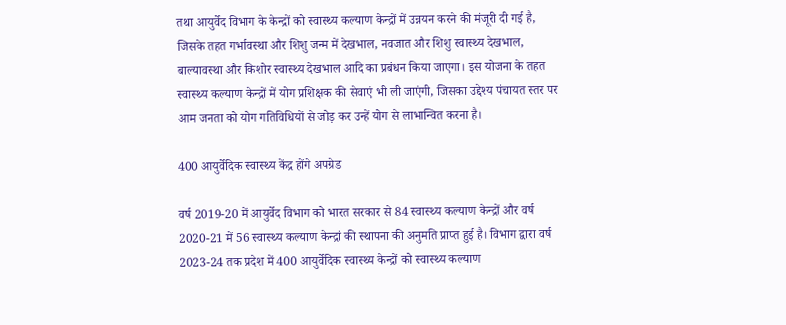तथा आयुर्वेद विभाग के केन्द्रों को स्वास्थ्य कल्याण केन्द्रों में उन्नयन करने की मंजूरी दी गई है, जिसके तहत गर्भावस्था और शिशु जन्म में देखभाल, नवजात और शिशु स्वास्थ्य देखभाल, बाल्यावस्था और किशोर स्वास्थ्य देखभाल आदि का प्रबंधन किया जाएगा। इस योजना के तहत स्वास्थ्य कल्याण केन्द्रों में योग प्रशिक्षक की सेवाएं भी ली जाएंगी, जिसका उद्देश्य पंचायत स्तर पर आम जनता को योग गतिविधियों से जोड़ कर उन्हें योग से लाभान्वित करना है।

400 आयुर्वेदिक स्वास्थ्य केंद्र होंगे अपग्रेड

वर्ष 2019-20 में आयुर्वेद विभाग को भारत सरकार से 84 स्वास्थ्य कल्याण केन्द्रों और वर्ष 2020-21 में 56 स्वास्थ्य कल्याण केन्द्रां की स्थापना की अनुमति प्राप्त हुई है। विभाग द्वारा वर्ष 2023-24 तक प्रदेश में 400 आयुर्वेदिक स्वास्थ्य केन्द्रों को स्वास्थ्य कल्याण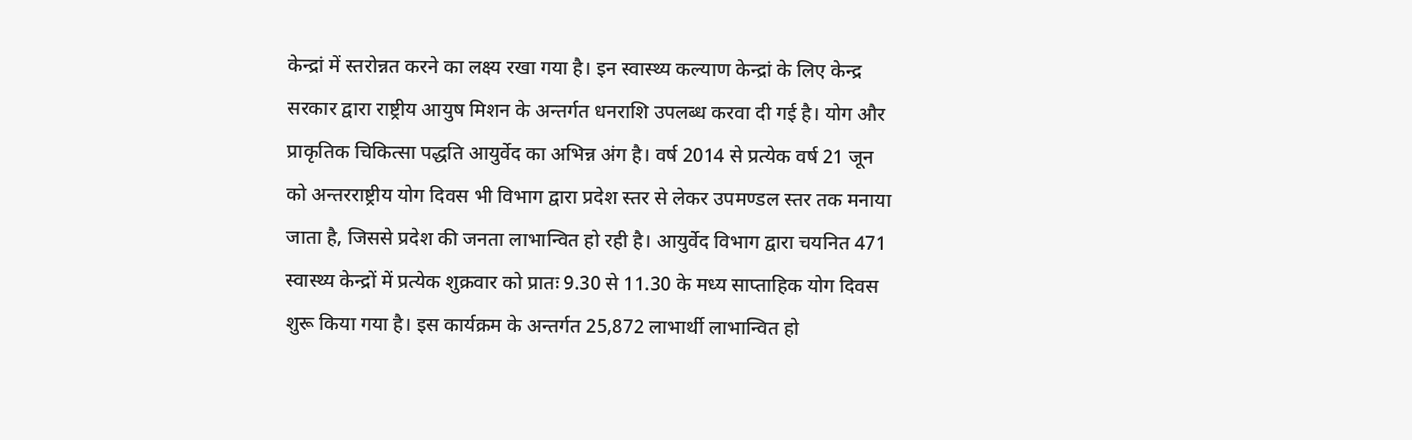केन्द्रां में स्तरोन्नत करने का लक्ष्य रखा गया है। इन स्वास्थ्य कल्याण केन्द्रां के लिए केन्द्र सरकार द्वारा राष्ट्रीय आयुष मिशन के अन्तर्गत धनराशि उपलब्ध करवा दी गई है। योग और प्राकृतिक चिकित्सा पद्धति आयुर्वेद का अभिन्न अंग है। वर्ष 2014 से प्रत्येक वर्ष 21 जून को अन्तरराष्ट्रीय योग दिवस भी विभाग द्वारा प्रदेश स्तर से लेकर उपमण्डल स्तर तक मनाया जाता है, जिससे प्रदेश की जनता लाभान्वित हो रही है। आयुर्वेद विभाग द्वारा चयनित 471 स्वास्थ्य केन्द्रों में प्रत्येक शुक्रवार को प्रातः 9.30 से 11.30 के मध्य साप्ताहिक योग दिवस शुरू किया गया है। इस कार्यक्रम के अन्तर्गत 25,872 लाभार्थी लाभान्वित हो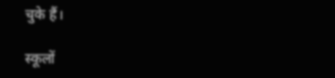चुके हैं।

स्कूलों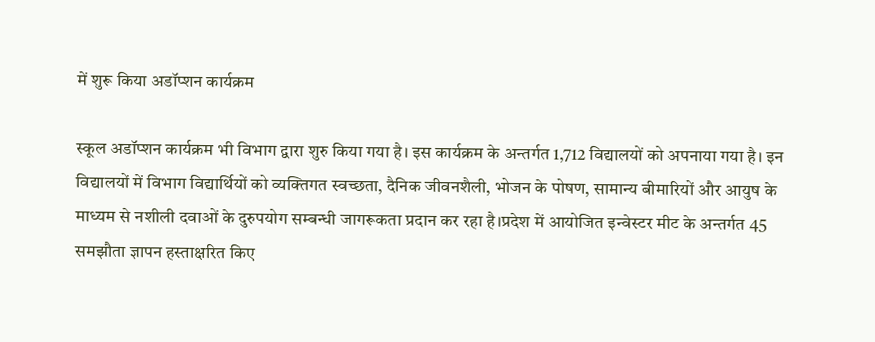में शुरू किया अडॉप्शन कार्यक्रम

स्कूल अडॉप्शन कार्यक्रम भी विभाग द्वारा शुरु किया गया है। इस कार्यक्रम के अन्तर्गत 1,712 विद्यालयों को अपनाया गया है। इन विद्यालयों में विभाग विद्यार्थियों को व्यक्तिगत स्वच्छता, दैनिक जीवनशैली, भोजन के पोषण, सामान्य बीमारियों और आयुष के माध्यम से नशीली दवाओं के दुरुपयोग सम्बन्धी जागरूकता प्रदान कर रहा है।प्रदेश में आयोजित इन्वेस्टर मीट के अन्तर्गत 45 समझौता ज्ञापन हस्ताक्षरित किए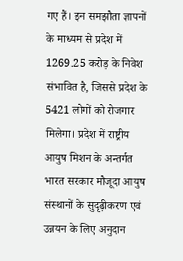गए हैं। इन समझौता ज्ञापनों के माध्यम से प्रदेश में 1269.25 करोड़ के निवेश संभावित है, जिससे प्रदेश के 5421 लोगों को रोजगार मिलेगा। प्रदेश में राष्ट्रीय आयुष मिशन के अन्तर्गत भारत सरकार मौजूदा आयुष संस्थानों के सुदृढ़ीकरण एवं उन्नयन के लिए अनुदान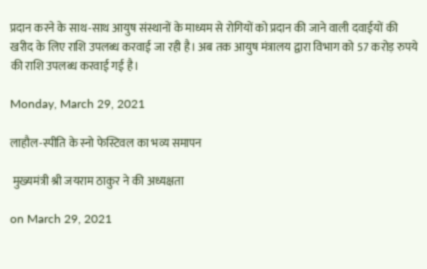प्रदान करने के साथ-साथ आयुष संस्थानों के माध्यम से रोगियों को प्रदान की जाने वाली दवाईयों की खरीद के लिए राशि उपलब्ध करवाई जा रही है। अब तक आयुष मंत्रालय द्वारा विभाग को 57 करोड़ रुपये की राशि उपलब्ध करवाई गई है।

Monday, March 29, 2021

लाहौल-स्पीति के स्नो फेस्टिवल का भव्य समापन

 मुख्यमंत्री श्री जयराम ठाकुर ने की अध्यक्षता

on March 29, 2021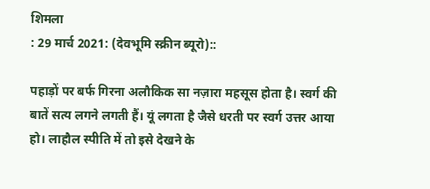शिमला
: 29 मार्च 2021: (देवभूमि स्क्रीन ब्यूरो)::

पहाड़ों पर बर्फ गिरना अलौकिक सा नज़ारा महसूस होता है। स्वर्ग की बातें सत्य लगने लगती हैं। यूं लगता है जैसे धरती पर स्वर्ग उत्तर आया हो। लाहौल स्पीति में तो इसे देखने के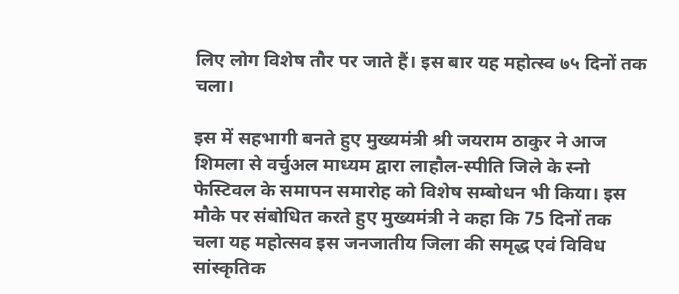लिए लोग विशेष तौर पर जाते हैं। इस बार यह महोत्स्व ७५ दिनों तक चला।

इस में सहभागी बनते हुए मुख्यमंत्री श्री जयराम ठाकुर ने आज शिमला से वर्चुअल माध्यम द्वारा लाहौल-स्पीति जिले के स्नो फेस्टिवल के समापन समारोह को विशेष सम्बोधन भी किया। इस मौके पर संबोधित करते हुए मुख्यमंत्री ने कहा कि 75 दिनों तक चला यह महोत्सव इस जनजातीय जिला की समृद्ध एवं विविध सांस्कृतिक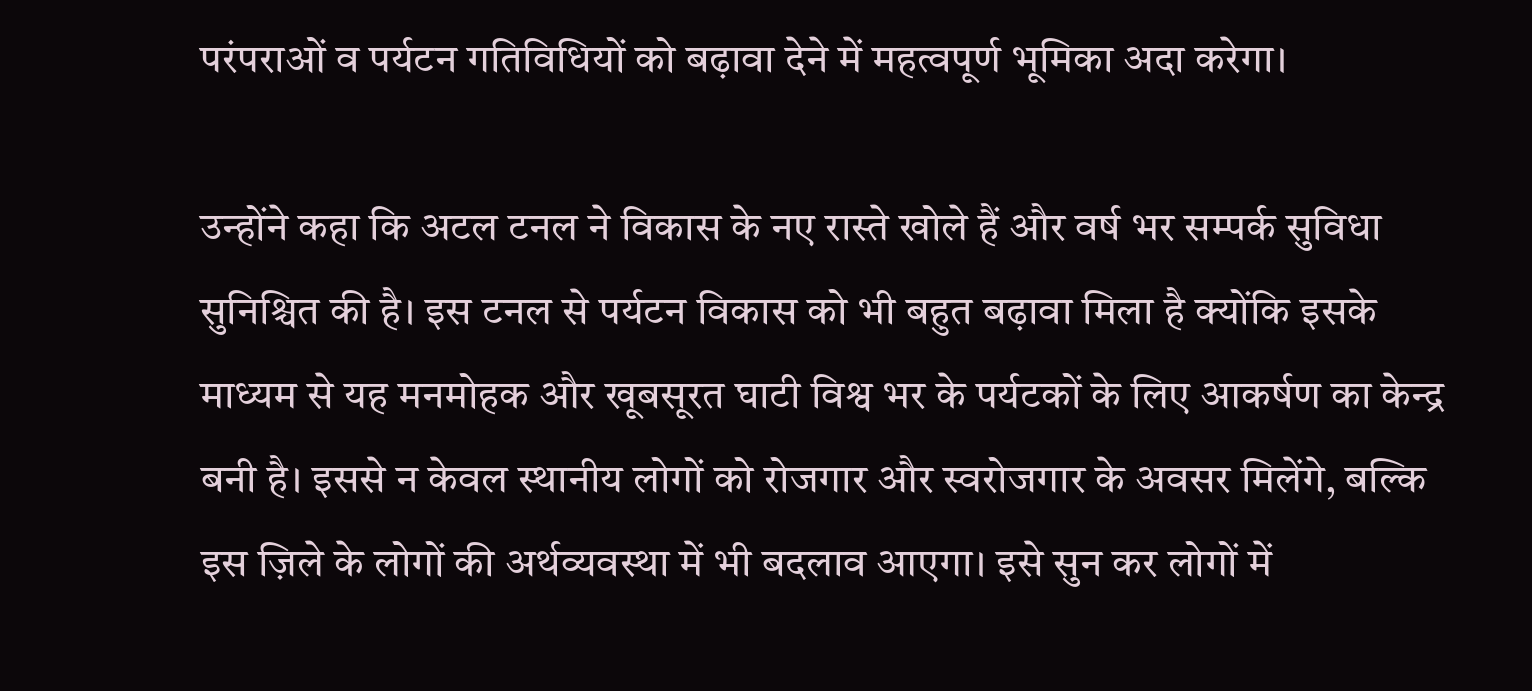परंपराओं व पर्यटन गतिविधियों को बढ़ावा देने में महत्वपूर्ण भूमिका अदा करेगा।

उन्होंने कहा कि अटल टनल ने विकास के नए रास्ते खोले हैं और वर्ष भर सम्पर्क सुविधा सुनिश्चित की है। इस टनल से पर्यटन विकास को भी बहुत बढ़ावा मिला है क्योंकि इसके माध्यम से यह मनमोहक और खूबसूरत घाटी विश्व भर के पर्यटकों के लिए आकर्षण का केन्द्र बनी है। इससे न केवल स्थानीय लोगों को रोजगार और स्वरोजगार के अवसर मिलेंगे, बल्कि इस ज़िले के लोगों की अर्थव्यवस्था में भी बदलाव आएगा। इसे सुन कर लोगों में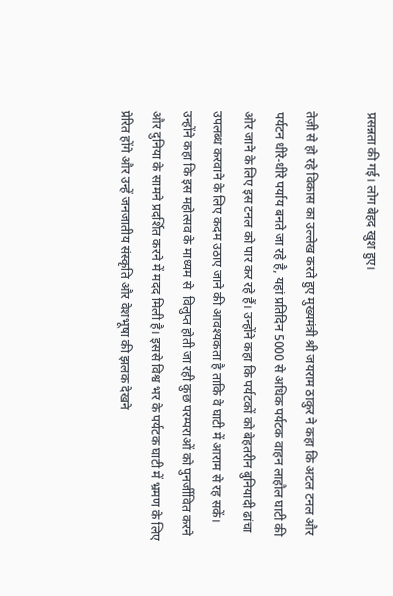प्रसन्नता की गई। लोग बेहद खुश हुए।

तेज़ी से हो रहे विकास का उल्लेख करते हुए मुख्यमंत्री श्री जयराम ठाकुर ने कहा कि अटल टनल और पर्यटन धीरे-धीरे पर्याय बनते जा रहे है, यहां प्रतिदिन 5000 से अधिक पर्यटक वाहन लाहौल घाटी की ओर जाने के लिए इस टनल को पार कर रहे हैं। उन्होंने कहा कि पर्यटकों को बेहतरीन बुनियादी ढांचा उपलब्ध करवाने के लिए कदम उठाए जाने की आवश्यकता है ताकि वे घाटी में आराम से रह सकें। उन्होंने कहा कि इस महोत्सव के माध्यम से  विलुप्त होती जा रही कुछ परम्पराओं को पुनर्जीवित करने और दुनिया के सामने प्रदर्शित करने में मदद मिली है। इससे विश्व भर के पर्यटक घाटी में भ्रमण के लिए प्रेरित होंगे और उन्हें जनजातीय संस्कृति और वेशभूषा की झलक देखने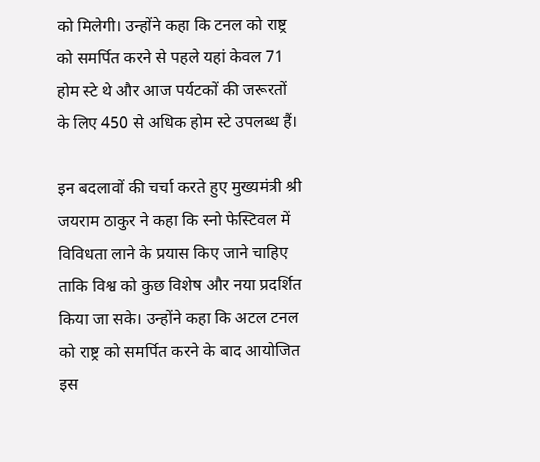को मिलेगी। उन्होंने कहा कि टनल को राष्ट्र को समर्पित करने से पहले यहां केवल 71 होम स्टे थे और आज पर्यटकों की जरूरतों के लिए 450 से अधिक होम स्टे उपलब्ध हैं।

इन बदलावों की चर्चा करते हुए मुख्यमंत्री श्री जयराम ठाकुर ने कहा कि स्नो फेस्टिवल में विविधता लाने के प्रयास किए जाने चाहिए ताकि विश्व को कुछ विशेष और नया प्रदर्शित किया जा सके। उन्होंने कहा कि अटल टनल को राष्ट्र को समर्पित करने के बाद आयोजित इस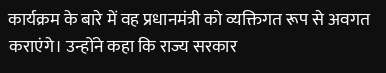कार्यक्रम के बारे में वह प्रधानमंत्री को व्यक्तिगत रूप से अवगत कराएंगे। उन्होंने कहा कि राज्य सरकार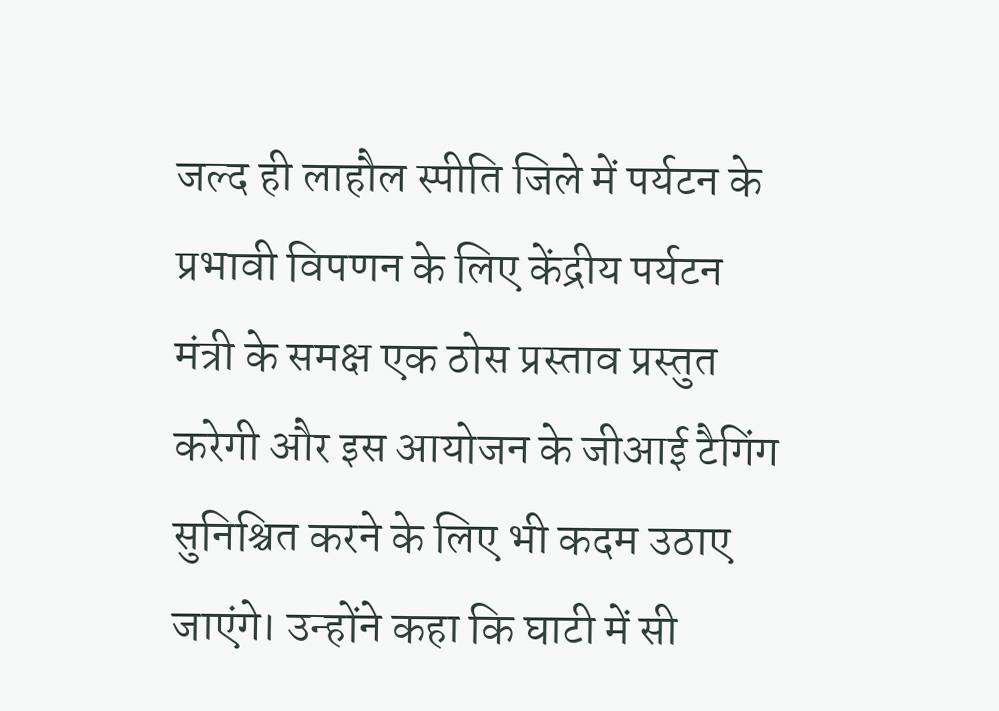जल्द ही लाहौल स्पीति जिले में पर्यटन के प्रभावी विपणन के लिए केंद्रीय पर्यटन मंत्री के समक्ष एक ठोस प्रस्ताव प्रस्तुत करेगी और इस आयोजन के जीआई टैगिंग सुनिश्चित करने के लिए भी कदम उठाए जाएंगे। उन्होंने कहा कि घाटी में सी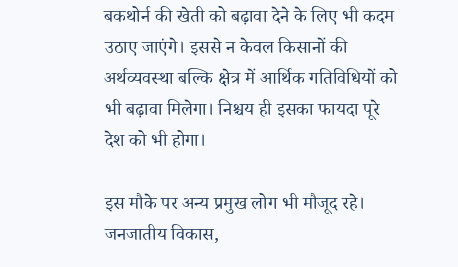बकथोर्न की खेती को बढ़ावा देने के लिए भी कदम उठाए जाएंगे। इससे न केवल किसानों की अर्थव्यवस्था बल्कि क्षेत्र में आर्थिक गतिविधियों को भी बढ़ावा मिलेगा। निश्चय ही इसका फायदा पूरे देश को भी होगा।

इस मौके पर अन्य प्रमुख लोग भी मौजूद रहे। जनजातीय विकास,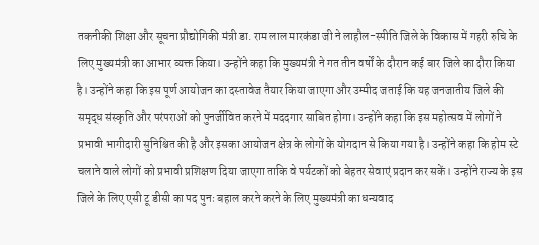तकनीकी शिक्षा और सूचना प्रौद्योगिकी मंत्री डा. राम लाल मारकंडा जी ने लाहौल-स्पीति जिले के विकास में गहरी रुचि के लिए मुख्यमंत्री का आभार व्यक्त किया। उन्होंने कहा कि मुख्यमंत्री ने गत तीन वर्षों के दौरान कई बार जिले का दौरा किया है। उन्होंने कहा कि इस पूर्ण आयोजन का दस्तावेज तैयार किया जाएगा और उम्मीद जताई कि यह जनजातीय जिले की समृद्ध संस्कृति और परंपराओं को पुनर्जीवित करने में मददगार साबित होगा। उन्होंने कहा कि इस महोत्सव में लोगों ने प्रभावी भागीदारी सुनिश्चित की है और इसका आयोजन क्षेत्र के लोगों के योगदान से किया गया है। उन्होंने कहा कि होम स्टे चलाने वाले लोगों को प्रभावी प्रशिक्षण दिया जाएगा ताकि वे पर्यटकों को बेहतर सेवाएं प्रदान कर सकें। उन्होंने राज्य के इस जिले के लिए एसी टू डीसी का पद पुनः बहाल करने करने के लिए मुख्यमंत्री का धन्यवाद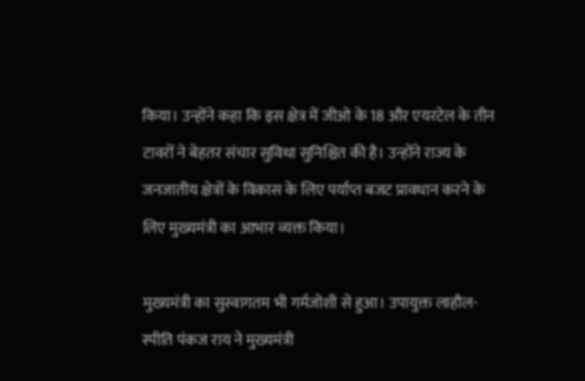किया। उन्होंने कहा कि इस क्षेत्र में जीओ के 18 और एयरटेल के तीन टावरों ने बेहतर संचार सुविधा सुनिश्चित की है। उन्होंने राज्य के जनजातीय क्षेत्रों के विकास के लिए पर्याप्त बजट प्रावधान करने के लिए मुख्यमंत्री का आभार व्यक्त किया।

मुख्यमंत्री का सुस्वागतम भी गर्मजोशी से हुआ। उपायुक्त लाहौल-स्पीति पंकज राय ने मुख्यमंत्री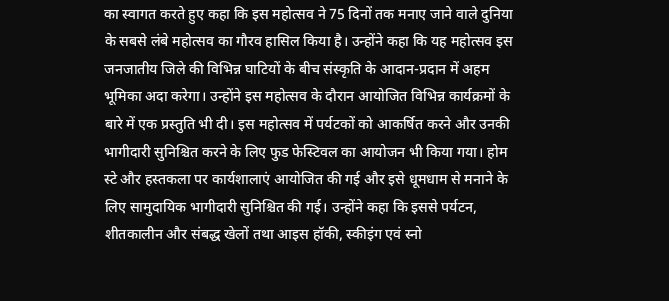का स्वागत करते हुए कहा कि इस महोत्सव ने 75 दिनों तक मनाए जाने वाले दुनिया के सबसे लंबे महोत्सव का गौरव हासिल किया है। उन्होंने कहा कि यह महोत्सव इस जनजातीय जिले की विभिन्न घाटियों के बीच संस्कृति के आदान-प्रदान में अहम भूमिका अदा करेगा। उन्होंने इस महोत्सव के दौरान आयोजित विभिन्न कार्यक्रमों के बारे में एक प्रस्तुति भी दी। इस महोत्सव में पर्यटकों को आकर्षित करने और उनकी भागीदारी सुनिश्चित करने के लिए फुड फेस्टिवल का आयोजन भी किया गया। होम स्टे और हस्तकला पर कार्यशालाएं आयोजित की गई और इसे धूमधाम से मनाने के लिए सामुदायिक भागीदारी सुनिश्चित की गई। उन्होंने कहा कि इससे पर्यटन, शीतकालीन और संबद्ध खेलों तथा आइस हॉकी, स्कीइंग एवं स्नो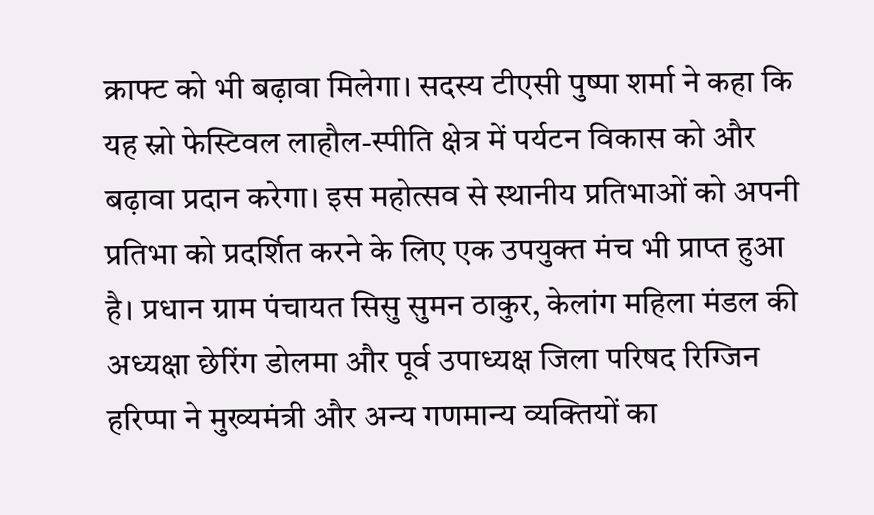क्राफ्ट को भी बढ़ावा मिलेगा। सदस्य टीएसी पुष्पा शर्मा ने कहा कि यह स्नो फेस्टिवल लाहौल-स्पीति क्षेत्र में पर्यटन विकास को और बढ़ावा प्रदान करेगा। इस महोत्सव से स्थानीय प्रतिभाओं को अपनी प्रतिभा को प्रदर्शित करने के लिए एक उपयुक्त मंच भी प्राप्त हुआ है। प्रधान ग्राम पंचायत सिसु सुमन ठाकुर, केलांग महिला मंडल की अध्यक्षा छेरिंग डोलमा और पूर्व उपाध्यक्ष जिला परिषद रिग्जिन हरिप्पा ने मुख्यमंत्री और अन्य गणमान्य व्यक्तियों का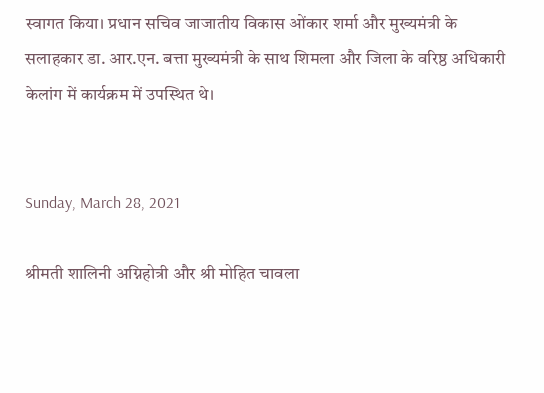स्वागत किया। प्रधान सचिव जाजातीय विकास ओंकार शर्मा और मुख्यमंत्री के सलाहकार डा. आर.एन. बत्ता मुख्यमंत्री के साथ शिमला और जिला के वरिष्ठ अधिकारी केलांग में कार्यक्रम में उपस्थित थे।


Sunday, March 28, 2021

श्रीमती शालिनी अग्निहोत्री और श्री मोहित चावला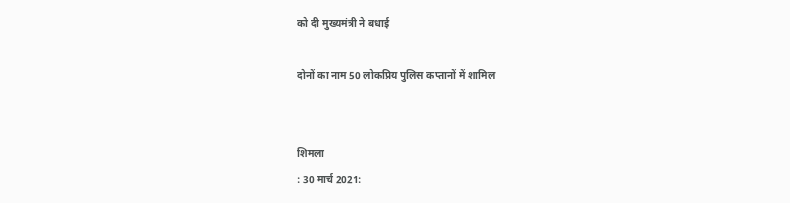को दी मुख्यमंत्री ने बधाई

दोनों का नाम 50 लोकप्रिय पुलिस कप्तानों में शामिल


शिमला
: 30 मार्च 2021: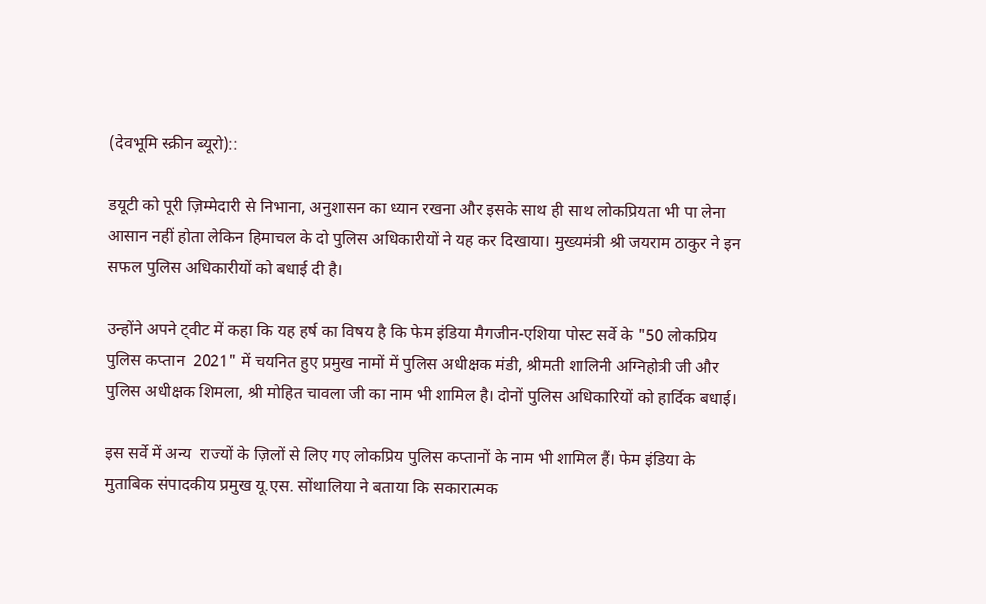(देवभूमि स्क्रीन ब्यूरो)::

डयूटी को पूरी ज़िम्मेदारी से निभाना, अनुशासन का ध्यान रखना और इसके साथ ही साथ लोकप्रियता भी पा लेना आसान नहीं होता लेकिन हिमाचल के दो पुलिस अधिकारीयों ने यह कर दिखाया। मुख्यमंत्री श्री जयराम ठाकुर ने इन सफल पुलिस अधिकारीयों को बधाई दी है।

उन्होंने अपने ट्वीट में कहा कि यह हर्ष का विषय है कि फेम इंडिया मैगजीन-एशिया पोस्ट सर्वे के "50 लोकप्रिय पुलिस कप्तान  2021" में चयनित हुए प्रमुख नामों में पुलिस अधीक्षक मंडी, श्रीमती शालिनी अग्निहोत्री जी और पुलिस अधीक्षक शिमला, श्री मोहित चावला जी का नाम भी शामिल है। दोनों पुलिस अधिकारियों को हार्दिक बधाई।

इस सर्वे में अन्य  राज्यों के ज़िलों से लिए गए लोकप्रिय पुलिस कप्तानों के नाम भी शामिल हैं। फेम इंडिया के मुताबिक संपादकीय प्रमुख यू.एस. सोंथालिया ने बताया कि सकारात्मक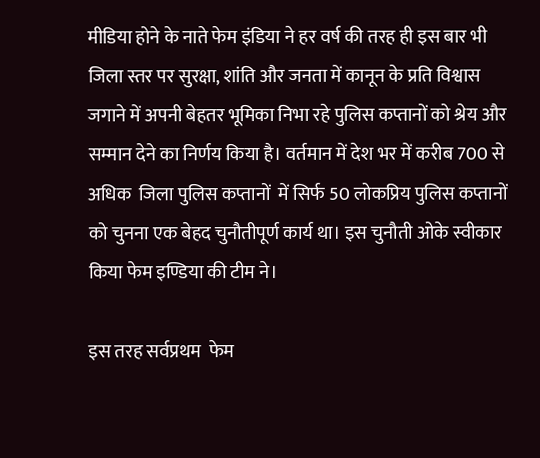मीडिया होने के नाते फेम इंडिया ने हर वर्ष की तरह ही इस बार भी जिला स्तर पर सुरक्षा, शांति और जनता में कानून के प्रति विश्वास जगाने में अपनी बेहतर भूमिका निभा रहे पुलिस कप्तानों को श्रेय और सम्मान देने का निर्णय किया है। वर्तमान में देश भर में करीब 700 से अधिक  जिला पुलिस कप्तानों  में सिर्फ 50 लोकप्रिय पुलिस कप्तानों को चुनना एक बेहद चुनौतीपूर्ण कार्य था। इस चुनौती ओके स्वीकार किया फेम इण्डिया की टीम ने।

इस तरह सर्वप्रथम  फेम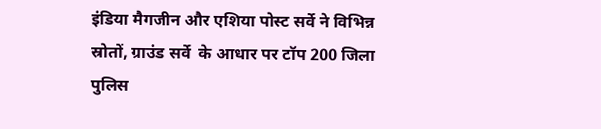इंडिया मैगजीन और एशिया पोस्ट सर्वे ने विभिन्न स्रोतों, ग्राउंड सर्वे  के आधार पर टॉप 200 जिला पुलिस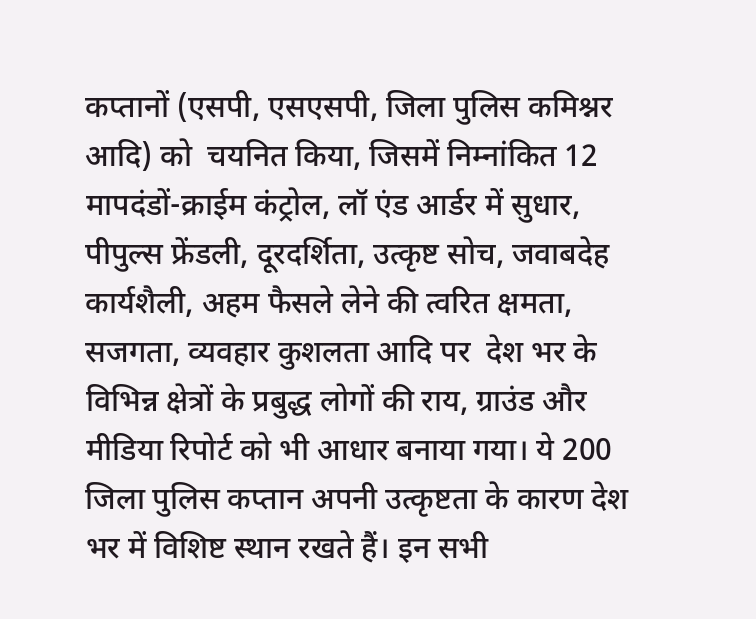कप्तानों (एसपी, एसएसपी, जिला पुलिस कमिश्नर आदि) को  चयनित किया, जिसमें निम्नांकित 12 मापदंडों-क्राईम कंट्रोल, लॉ एंड आर्डर में सुधार, पीपुल्स फ्रेंडली, दूरदर्शिता, उत्कृष्ट सोच, जवाबदेह कार्यशैली, अहम फैसले लेने की त्वरित क्षमता, सजगता, व्यवहार कुशलता आदि पर  देश भर के विभिन्न क्षेत्रों के प्रबुद्ध लोगों की राय, ग्राउंड और मीडिया रिपोर्ट को भी आधार बनाया गया। ये 200 जिला पुलिस कप्तान अपनी उत्कृष्टता के कारण देश भर में विशिष्ट स्थान रखते हैं। इन सभी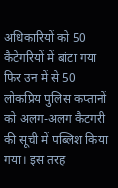अधिकारियों को 50 कैटेगरियों में बांटा गया फिर उन में से 50 लोकप्रिय पुलिस कप्तानों को अलग-अलग कैटगरी की सूची में पब्लिश किया गया। इस तरह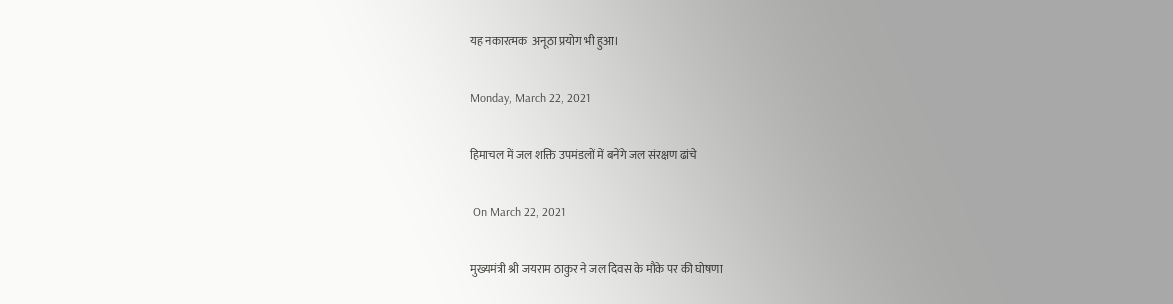यह नकारत्मक  अनूठा प्रयोग भी हुआ।

Monday, March 22, 2021

हिमाचल में जल शक्ति उपमंडलों में बनेंगे जल संरक्षण ढांचे

 On March 22, 2021

मुख्यमंत्री श्री जयराम ठाकुर ने जल दिवस के मौके पर की घोषणा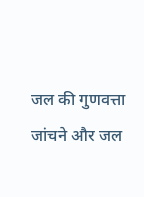जल की गुणवत्ता जांचने और जल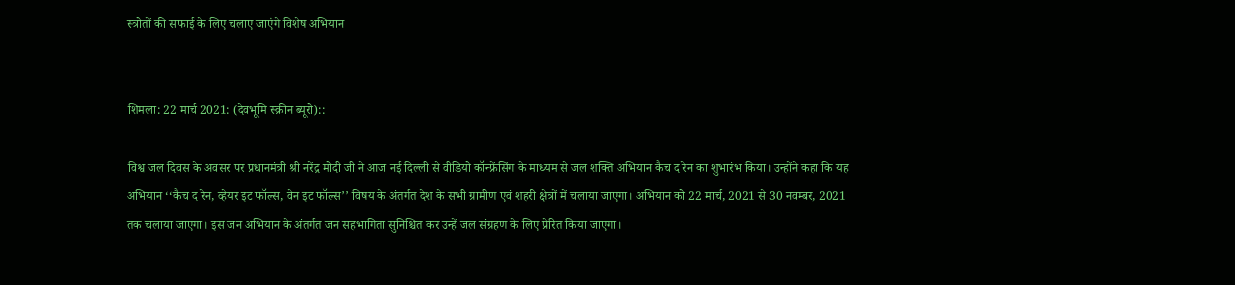स्त्रोतों की सफाई के लिए चलाए जाएंगे विशेष अभियान


शिमला: 22 मार्च 2021: (देवभूमि स्क्रीन ब्यूरो)::

विश्व जल दिवस के अवसर पर प्रधानमंत्री श्री नरेंद्र मोदी जी ने आज नई दिल्ली से वीडियो कॉन्फ्रेंसिंग के माध्यम से जल शक्ति अभियान कैच द रेन का शुभारंभ किया। उन्होंने कहा कि यह अभियान ‘‘कैच द रेन, व्हेयर इट फॉल्स, वेन इट फॉल्स’’ विषय के अंतर्गत देश के सभी ग्रामीण एवं शहरी क्षेत्रों में चलाया जाएगा। अभियान को 22 मार्च, 2021 से 30 नवम्बर, 2021 तक चलाया जाएगा। इस जन अभियान के अंतर्गत जन सहभागिता सुनिश्चित कर उन्हें जल संग्रहण के लिए प्रेरित किया जाएगा।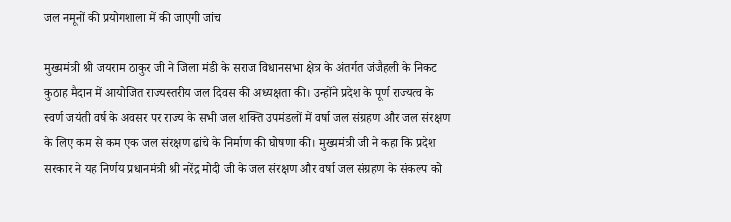जल नमूनों की प्रयोगशाला में की जाएगी जांच

मुख्यमंत्री श्री जयराम ठाकुर जी ने जिला मंडी के सराज विधानसभा क्षेत्र के अंतर्गत जंजैहली के निकट कुठाह मैदान में आयोजित राज्यस्तरीय जल दिवस की अध्यक्षता की। उन्होंने प्रदेश के पूर्ण राज्यत्व के स्वर्ण जयंती वर्ष के अवसर पर राज्य के सभी जल शक्ति उपमंडलों में वर्षा जल संग्रहण और जल संरक्षण के लिए कम से कम एक जल संरक्षण ढांचे के निर्माण की घोषणा की। मुख्यमंत्री जी ने कहा कि प्रदेश सरकार ने यह निर्णय प्रधानमंत्री श्री नरेंद्र मोदी जी के जल संरक्षण और वर्षा जल संग्रहण के संकल्प को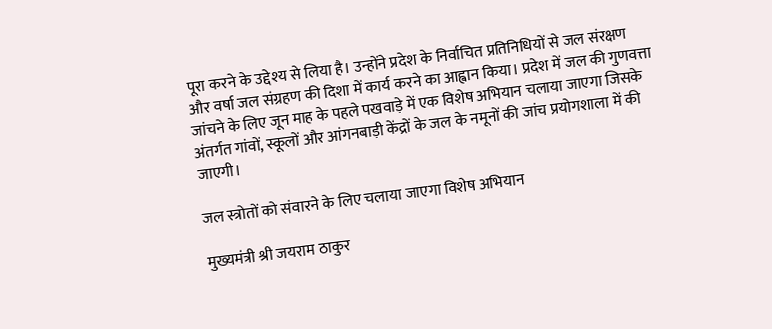पूरा करने के उद्देश्य से लिया है। उन्होंने प्रदेश के निर्वाचित प्रतिनिधियों से जल संरक्षण और वर्षा जल संग्रहण की दिशा में कार्य करने का आह्वान किया। प्रदेश में जल की गुणवत्ता जांचने के लिए जून माह के पहले पखवाड़े में एक विशेष अभियान चलाया जाएगा जिसके अंतर्गत गांवों, स्कूलों और आंगनबाड़ी केंद्रों के जल के नमूनों की जांच प्रयोगशाला में की जाएगी।

जल स्त्रोतों को संवारने के लिए चलाया जाएगा विशेष अभियान

मुख्यमंत्री श्री जयराम ठाकुर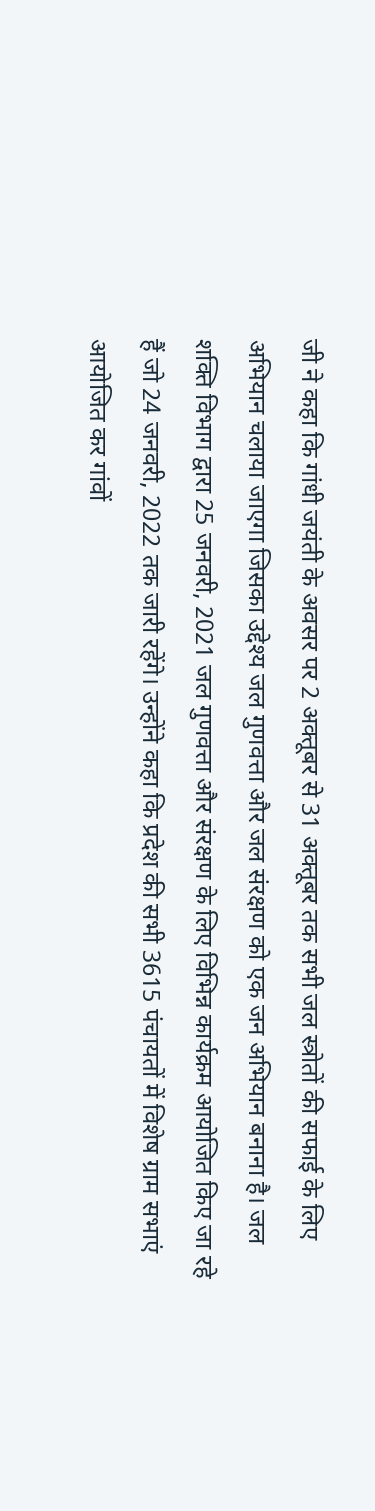जी ने कहा कि गांधी जयंती के अवसर पर 2 अक्तूबर से 31 अक्तूबर तक सभी जल स्त्रोतों की सफाई के लिए अभियान चलाया जाएगा जिसका उद्देश्य जल गुणवत्ता और जल संरक्षण को एक जन अभियान बनाना है। जल शक्ति विभाग द्वारा 25 जनवरी, 2021 जल गुणवत्ता और संरक्षण के लिए विभिन्न कार्यक्रम आयोजित किए जा रहे हैं जो 24 जनवरी, 2022 तक जारी रहेंगे। उन्होंने कहा कि प्रदेश की सभी 3615 पंचायतों में विशेष ग्राम सभाएं आयोजित कर गांवों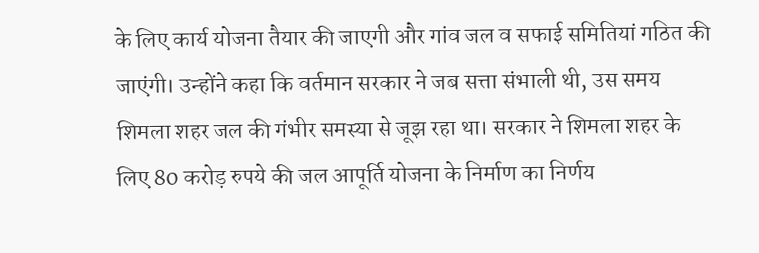के लिए कार्य योजना तैयार की जाएगी और गांव जल व सफाई समितियां गठित की जाएंगी। उन्होंने कहा कि वर्तमान सरकार ने जब सत्ता संभाली थी, उस समय शिमला शहर जल की गंभीर समस्या से जूझ रहा था। सरकार ने शिमला शहर के लिए 80 करोड़ रुपये की जल आपूर्ति योजना के निर्माण का निर्णय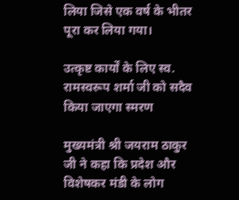लिया जिसे एक वर्ष के भीतर पूरा कर लिया गया।

उत्कृष्ट कार्यों के लिए स्व. रामस्वरूप शर्मा जी को सदैव किया जाएगा स्मरण

मुख्यमंत्री श्री जयराम ठाकुर जी ने कहा कि प्रदेश और विशेषकर मंडी के लोग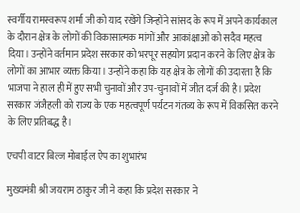स्वर्गीय रामस्वरूप शर्मा जी को याद रखेंगे जिन्होंने सांसद के रूप में अपने कार्यकाल के दौरान क्षेत्र के लोगों की विकासात्मक मांगों और आकांक्षाओं को सदैव महत्व दिया। उन्होंने वर्तमान प्रदेश सरकार को भरपूर सहयोग प्रदान करने के लिए क्षेत्र के लोगों का आभार व्यक्त किया। उन्होंने कहा कि यह क्षेत्र के लोगों की उदारता है कि भाजपा ने हाल ही में हुए सभी चुनावों और उप-चुनावों में जीत दर्ज की है। प्रदेश सरकार जंजैहली को राज्य के एक महत्वपूर्ण पर्यटन गंतव्य के रूप में विकसित करने के लिए प्रतिबद्ध है।

एचपी वाटर बिल्ज मोबाईल ऐप का शुभारंभ

मुख्यमंत्री श्री जयराम ठाकुर जी ने कहा कि प्रदेश सरकार ने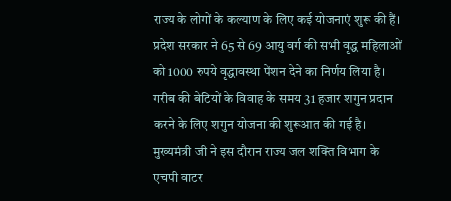राज्य के लोगों के कल्याण के लिए कई योजनाएं शुरू की हैं। प्रदेश सरकार ने 65 से 69 आयु वर्ग की सभी वृद्ध महिलाओं को 1000 रुपये वृद्धावस्था पेंशन देने का निर्णय लिया है। गरीब की बेटियों के विवाह के समय 31 हजार शगुन प्रदान करने के लिए शगुन योजना की शुरूआत की गई है। मुख्यमंत्री जी ने इस दौरान राज्य जल शक्ति विभाग के एचपी वाटर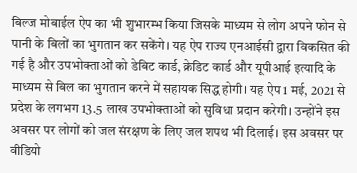बिल्ज मोबाईल ऐप का भी शुभारम्भ किया जिसके माध्यम से लोग अपने फोन से पानी के बिलों का भुगतान कर सकेंगे। यह ऐप राज्य एनआईसी द्वारा विकसित की गई है और उपभोक्ताओं को डेबिट कार्ड, क्रेडिट कार्ड और यूपीआई इत्यादि के माध्यम से बिल का भुगतान करने में सहायक सिद्ध होगी। यह ऐप 1 मई, 2021 से प्रदेश के लगभग 13.5 लाख उपभोक्ताओं को सुविधा प्रदान करेगी। उन्होंने इस अवसर पर लोगों को जल संरक्षण के लिए जल शपथ भी दिलाई। इस अवसर पर वीडियो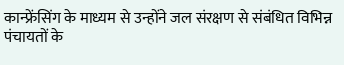कान्फ्रेंसिंग के माध्यम से उन्होंने जल संरक्षण से संबंधित विभिन्न पंचायतों के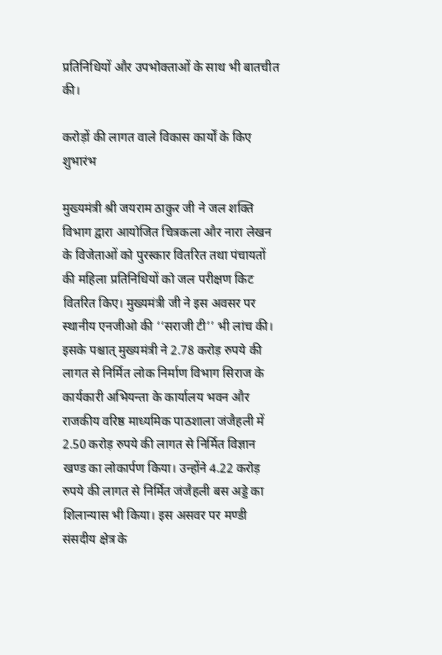प्रतिनिधियों और उपभोक्ताओं के साथ भी बातचीत की।

करोड़ों की लागत वाले विकास कार्यों के किए शुभारंभ

मुख्यमंत्री श्री जयराम ठाकुर जी ने जल शक्ति विभाग द्वारा आयोजित चित्रकला और नारा लेखन के विजेताओं को पुरस्कार वितरित तथा पंचायतों की महिला प्रतिनिधियों को जल परीक्षण किट वितरित किए। मुख्यमंत्री जी ने इस अवसर पर स्थानीय एनजीओ की ‘‘सराजी टी’’ भी लांच की। इसके पश्चात् मुख्यमंत्री ने 2.78 करोड़ रुपये की लागत से निर्मित लोक निर्माण विभाग सिराज के कार्यकारी अभियन्ता के कार्यालय भवन और राजकीय वरिष्ठ माध्यमिक पाठशाला जंजैहली में 2.50 करोड़ रुपये की लागत से निर्मित विज्ञान खण्ड का लोकार्पण किया। उन्होंने 4.22 करोड़ रुपये की लागत से निर्मित जंजैहली बस अड्डे का शिलान्यास भी किया। इस असवर पर मण्डी संसदीय क्षेत्र के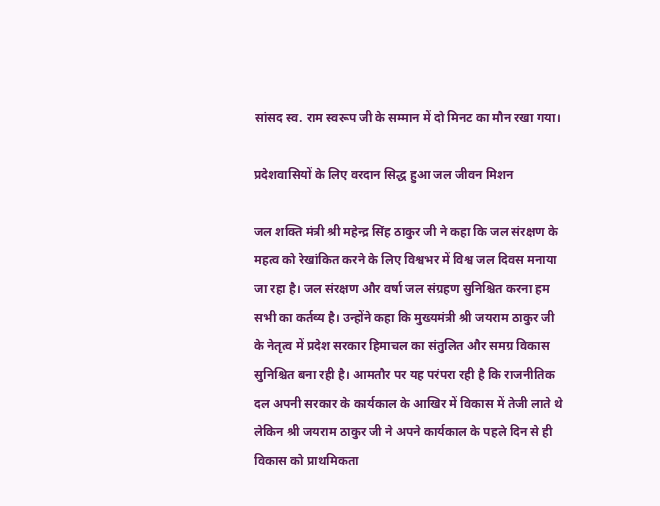सांसद स्व. राम स्वरूप जी के सम्मान में दो मिनट का मौन रखा गया।

प्रदेशवासियों के लिए वरदान सिद्ध हुआ जल जीवन मिशन

जल शक्ति मंत्री श्री महेन्द्र सिंह ठाकुर जी ने कहा कि जल संरक्षण के महत्व को रेखांकित करने के लिए विश्वभर में विश्व जल दिवस मनाया जा रहा है। जल संरक्षण और वर्षा जल संग्रहण सुनिश्चित करना हम सभी का कर्तव्य है। उन्होंने कहा कि मुख्यमंत्री श्री जयराम ठाकुर जी के नेतृत्व में प्रदेश सरकार हिमाचल का संतुलित और समग्र विकास सुनिश्चित बना रही है। आमतौर पर यह परंपरा रही है कि राजनीतिक दल अपनी सरकार के कार्यकाल के आखिर में विकास में तेजी लाते थे लेकिन श्री जयराम ठाकुर जी ने अपने कार्यकाल के पहले दिन से ही विकास को प्राथमिकता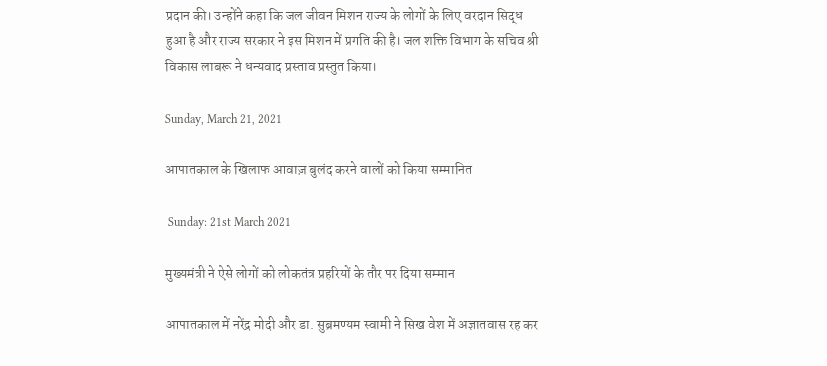प्रदान की। उन्होंने कहा कि जल जीवन मिशन राज्य के लोगों के लिए वरदान सिद्ध हुआ है और राज्य सरकार ने इस मिशन में प्रगति की है। जल शक्ति विभाग के सचिव श्री विकास लाबरू ने धन्यवाद प्रस्ताव प्रस्तुत किया।

Sunday, March 21, 2021

आपातकाल के खिलाफ आवाज़ बुलंद करने वालों को किया सम्मानित

 Sunday: 21st March 2021

मुख्यमंत्री ने ऐसे लोगों को लोकतंत्र प्रहरियों के तौर पर दिया सम्मान

आपातकाल में नरेंद्र मोदी और डा. सुब्रमण्यम स्वामी ने सिख वेश में अज्ञातवास रह कर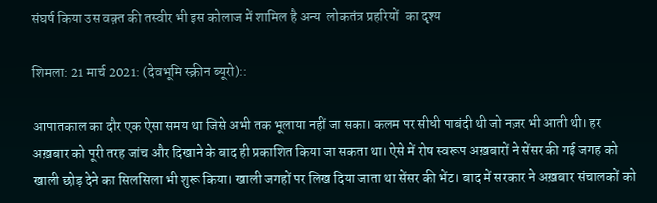संघर्ष किया उस वक़्त की तस्वीर भी इस कोलाज में शामिल है अन्य  लोकतंत्र प्रहरियों  का दृश्य

शिमला: 21 मार्च 2021: (देवभूमि स्क्रीन ब्यूरो)::

आपातकाल का दौर एक ऐसा समय था जिसे अभी तक भूलाया नहीं जा सका। कलम पर सीधी पाबंदी थी जो नज़र भी आती थी। हर अख़बार को पूरी तरह जांच और दिखाने के बाद ही प्रकाशित किया जा सकता था। ऐसे में रोष स्वरूप अख़बारों ने सेंसर की गई जगह को खाली छोड़ देने का सिलसिला भी शुरू किया। खाली जगहों पर लिख दिया जाता था सेंसर की भेंट। बाद में सरकार ने अख़बार संचालकों को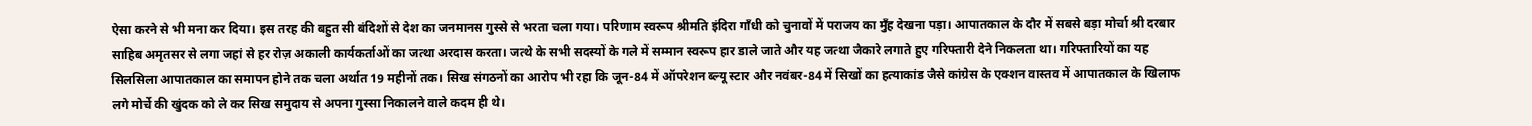ऐसा करने से भी मना कर दिया। इस तरह की बहुत सी बंदिशों से देश का जनमानस गुस्से से भरता चला गया। परिणाम स्वरूप श्रीमति इंदिरा गाँधी को चुनावों में पराजय का मुँह देखना पड़ा। आपातकाल के दौर में सबसे बड़ा मोर्चा श्री दरबार साहिब अमृतसर से लगा जहां से हर रोज़ अकाली कार्यकर्ताओं का जत्था अरदास करता। जत्थे के सभी सदस्यों के गले में सम्मान स्वरूप हार डाले जाते और यह जत्था जैकारे लगाते हुए गरिफ्तारी देने निकलता था। गरिफ्तारियों का यह सिलसिला आपातकाल का समापन होने तक चला अर्थात 19 महीनों तक। सिख संगठनों का आरोप भी रहा कि जून-84 में ऑपरेशन ब्ल्यू स्टार और नवंबर-84 में सिखों का हत्याकांड जैसे कांग्रेस के एक्शन वास्तव में आपातकाल के खिलाफ लगे मोर्चे की खुंदक को ले कर सिख समुदाय से अपना गुस्सा निकालने वाले कदम ही थे।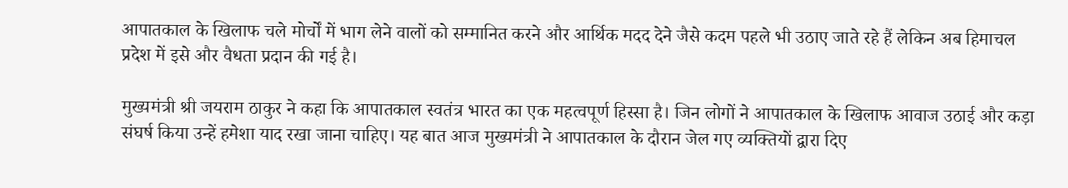आपातकाल के खिलाफ चले मोर्चों में भाग लेने वालों को सम्मानित करने और आर्थिक मदद देने जैसे कदम पहले भी उठाए जाते रहे हैं लेकिन अब हिमाचल प्रदेश में इसे और वैधता प्रदान की गई है।

मुख्यमंत्री श्री जयराम ठाकुर ने कहा कि आपातकाल स्वतंत्र भारत का एक महत्वपूर्ण हिस्सा है। जिन लोगों ने आपातकाल के खिलाफ आवाज उठाई और कड़ा संघर्ष किया उन्हें हमेशा याद रखा जाना चाहिए। यह बात आज मुख्यमंत्री ने आपातकाल के दौरान जेल गए व्यक्तियों द्वारा दिए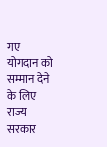गए योगदान को सम्मान देने के लिए राज्य सरकार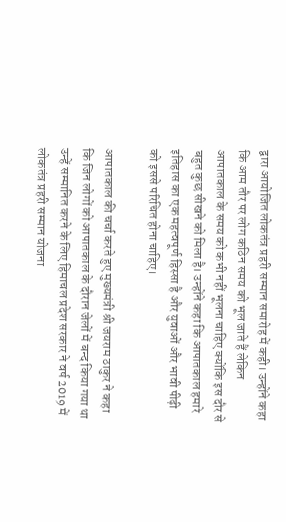द्वारा आयोजित लोकतंत्र प्रहरी सम्मान समारोह में कही। उन्होंने कहा कि आम तौर पर लोग कठिन समय को भूल जाते हैं लेकिन आपातकाल के समय को कभी नहीं भूलना चाहिए क्योंकि इस दौर से बहुत कुछ सीखने को मिला है। उन्होंने कहा कि आपातकाल हमारे इतिहास का एक महत्वपूर्ण हिस्सा है और युवाओं और भावी पीढ़ी को इससे परिचित होना चाहिए।

आपातकाल की चर्चा करते हुए मुख्यमंत्री श्री जयराम ठाकुर ने कहा कि जिन लोगों को आपातकाल के दौरान जेलों में बन्द किया गया था उन्हें सम्मानित करने के लिए हिमाचल प्रदेश सरकार ने वर्ष 2019 में लोकतंत्र प्रहरी सम्मान योजना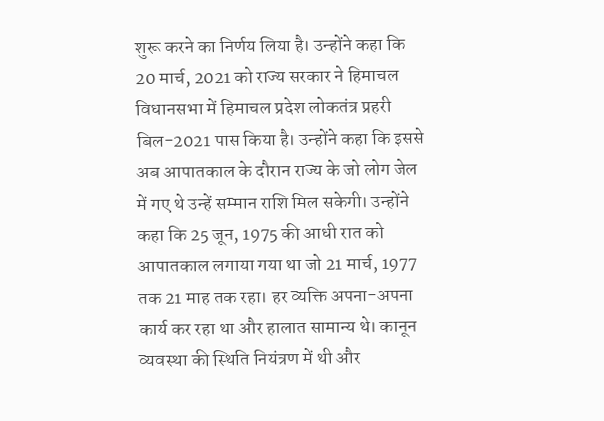शुरू करने का निर्णय लिया है। उन्होंने कहा कि 20 मार्च, 2021 को राज्य सरकार ने हिमाचल विधानसभा में हिमाचल प्रदेश लोकतंत्र प्रहरी बिल-2021 पास किया है। उन्होंने कहा कि इससे अब आपातकाल के दौरान राज्य के जो लोग जेल में गए थे उन्हें सम्मान राशि मिल सकेगी। उन्होंने कहा कि 25 जून, 1975 की आधी रात को आपातकाल लगाया गया था जो 21 मार्च, 1977 तक 21 माह तक रहा। हर व्यक्ति अपना-अपना कार्य कर रहा था और हालात सामान्य थे। कानून व्यवस्था की स्थिति नियंत्रण में थी और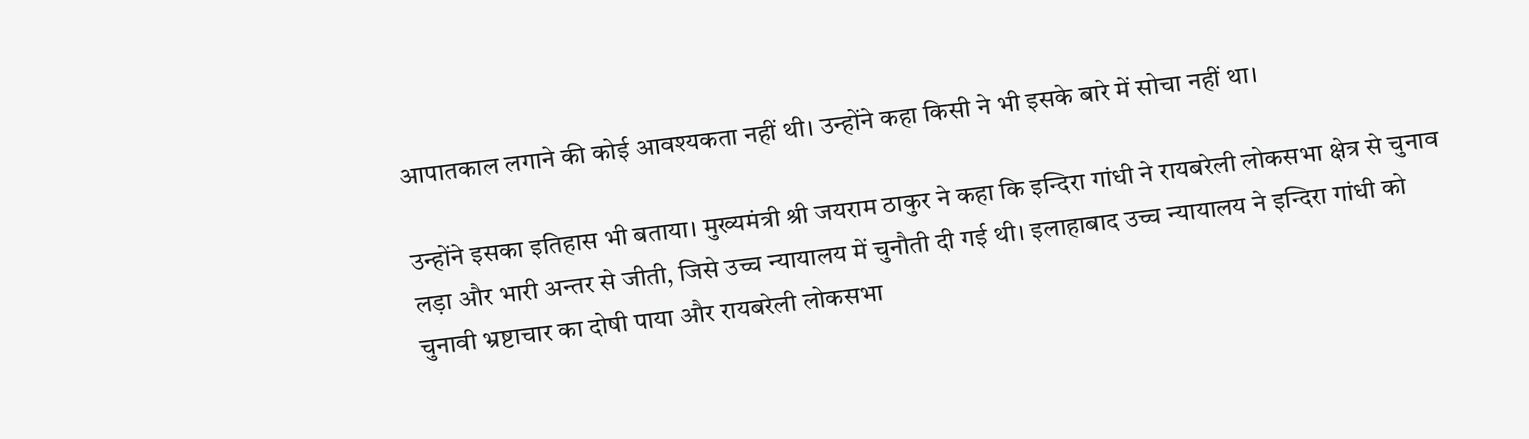आपातकाल लगाने की कोई आवश्यकता नहीं थी। उन्होंने कहा किसी ने भी इसके बारे में सोचा नहीं था।

उन्होंने इसका इतिहास भी बताया। मुख्यमंत्री श्री जयराम ठाकुर ने कहा कि इन्दिरा गांधी ने रायबरेली लोकसभा क्षेत्र से चुनाव लड़ा और भारी अन्तर से जीती, जिसे उच्च न्यायालय में चुनौती दी गई थी। इलाहाबाद उच्च न्यायालय ने इन्दिरा गांधी को चुनावी भ्रष्टाचार का दोषी पाया और रायबरेली लोकसभा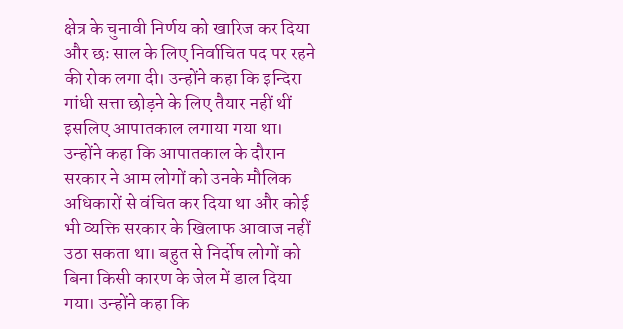क्षेत्र के चुनावी निर्णय को खारिज कर दिया और छः साल के लिए निर्वाचित पद पर रहने की रोक लगा दी। उन्होंने कहा कि इन्दिरा गांधी सत्ता छोड़ने के लिए तैयार नहीं थीं इसलिए आपातकाल लगाया गया था। उन्होंने कहा कि आपातकाल के दौरान सरकार ने आम लोगों को उनके मौलिक अधिकारों से वंचित कर दिया था और कोई भी व्यक्ति सरकार के खिलाफ आवाज नहीं उठा सकता था। बहुत से निर्दोष लोगों को बिना किसी कारण के जेल में डाल दिया गया। उन्होंने कहा कि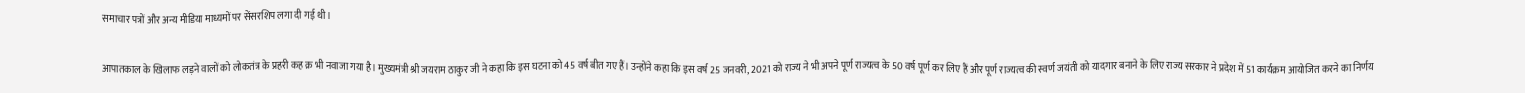समाचार पत्रों और अन्य मीडिया माध्यमों पर सेंसरशिप लगा दी गई थी।

आपातकाल के खिलाफ लड़ने वालों को लोकतंत्र के प्रहरी कह क्र भी नवाजा गया है। मुख्यमंत्री श्री जयराम ठाकुर जी ने कहा कि इस घटना को 45 वर्ष बीत गए हैं। उन्होंने कहा कि इस वर्ष 25 जनवरी, 2021 को राज्य ने भी अपने पूर्ण राज्यत्व के 50 वर्ष पूर्ण कर लिए हैं और पूर्ण राज्यत्व की स्वर्ण जयंती को यादगार बनाने के लिए राज्य सरकार ने प्रदेश में 51 कार्यक्रम आयोजित करने का निर्णय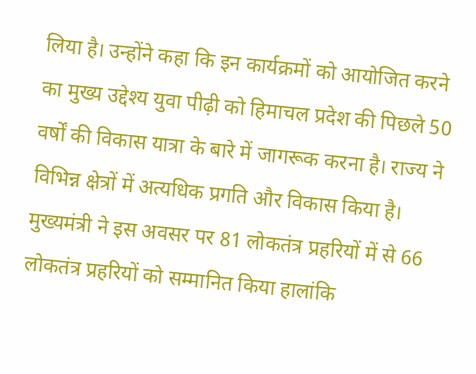लिया है। उन्होंने कहा कि इन कार्यक्रमों को आयोजित करने का मुख्य उद्देश्य युवा पीढ़ी को हिमाचल प्रदेश की पिछले 50 वर्षों की विकास यात्रा के बारे में जागरूक करना है। राज्य ने विभिन्न क्षेत्रों में अत्यधिक प्रगति और विकास किया है। मुख्यमंत्री ने इस अवसर पर 81 लोकतंत्र प्रहरियों में से 66 लोकतंत्र प्रहरियों को सम्मानित किया हालांकि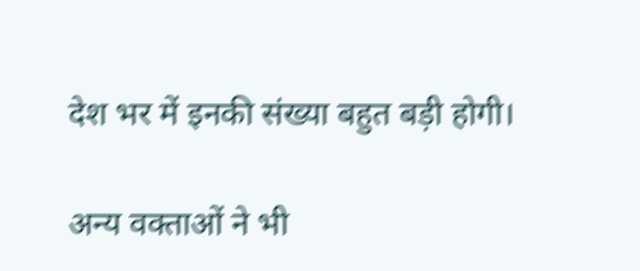देश भर में इनकी संख्या बहुत बड़ी होगी।

अन्य वक्ताओं ने भी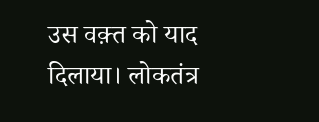उस वक़्त को याद दिलाया। लोकतंत्र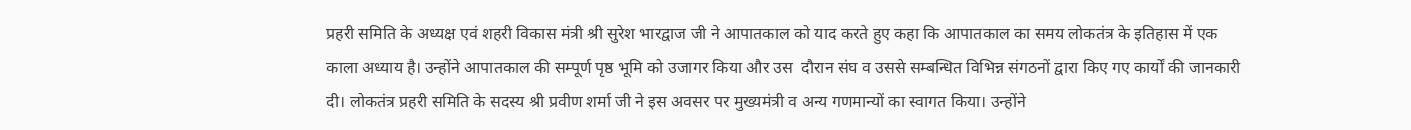प्रहरी समिति के अध्यक्ष एवं शहरी विकास मंत्री श्री सुरेश भारद्वाज जी ने आपातकाल को याद करते हुए कहा कि आपातकाल का समय लोकतंत्र के इतिहास में एक काला अध्याय है। उन्होंने आपातकाल की सम्पूर्ण पृष्ठ भूमि को उजागर किया और उस  दौरान संघ व उससे सम्बन्धित विभिन्न संगठनों द्वारा किए गए कार्यों की जानकारी दी। लोकतंत्र प्रहरी समिति के सदस्य श्री प्रवीण शर्मा जी ने इस अवसर पर मुख्यमंत्री व अन्य गणमान्यों का स्वागत किया। उन्होंने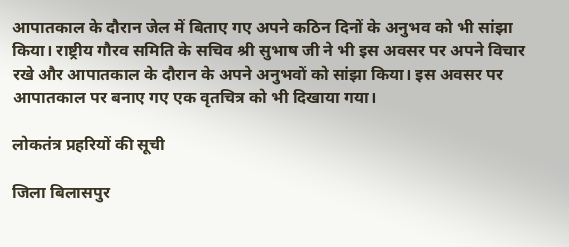आपातकाल के दौरान जेल में बिताए गए अपने कठिन दिनों के अनुभव को भी सांझा किया। राष्ट्रीय गौरव समिति के सचिव श्री सुभाष जी ने भी इस अवसर पर अपने विचार रखे और आपातकाल के दौरान के अपने अनुभवों को सांझा किया। इस अवसर पर आपातकाल पर बनाए गए एक वृतचित्र को भी दिखाया गया।

लोकतंत्र प्रहरियों की सूची

जिला बिलासपुर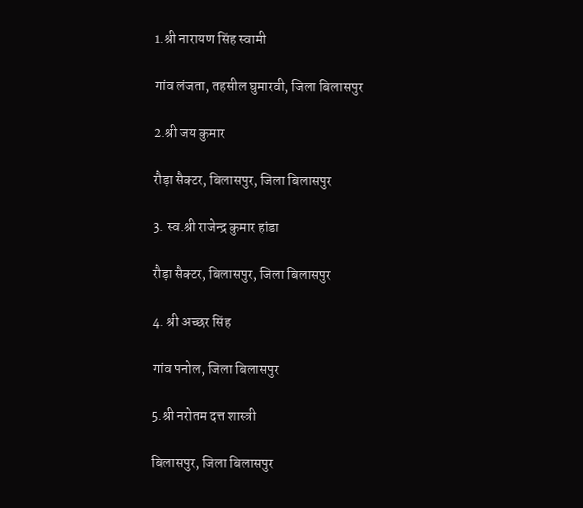1.श्री नारायण सिंह स्वामी

गांव लंजता, तहसील घुमारवी, जिला बिलासपुर

2.श्री जय कुमार

रौड़ा सैक्टर, बिलासपुर, जिला बिलासपुर

3. स्व.श्री राजेन्द्र कुमार हांडा

रौड़ा सैक्टर, बिलासपुर, जिला बिलासपुर

4. श्री अच्छर सिंह

गांव पनोल, जिला बिलासपुर

5.श्री नरोतम दत्त शास्त्री

बिलासपुर, जिला बिलासपुर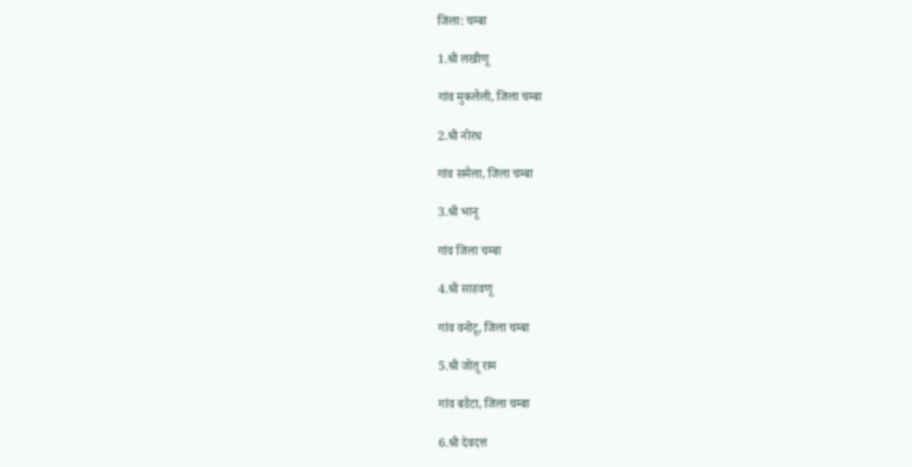जिला: चम्बा

1.श्री लखीणू

गांव मुकलैली, जिला चम्बा

2.श्री नोरध

गांव समैला, जिला चम्बा

3.श्री भानू

गांव जिला चम्बा

4.श्री साहवणू

गांव वनोटू, जिला चम्बा

5.श्री जोतू राम

गांव बडैटा, जिला चम्बा

6.श्री देवदत्त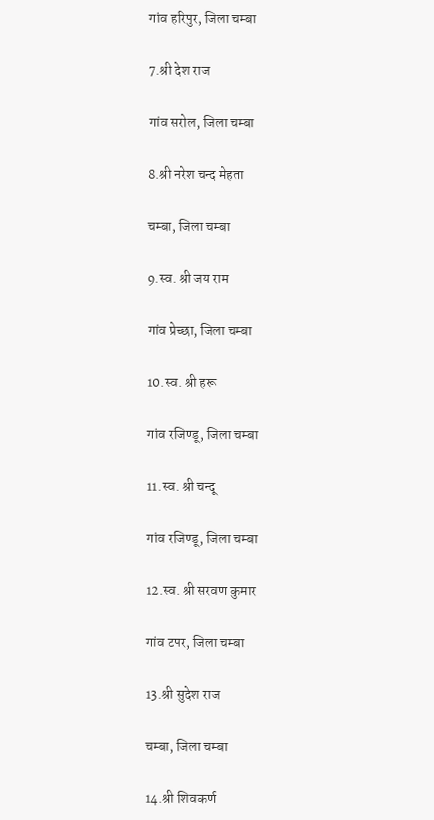गांव हरिपुर, जिला चम्बा

7.श्री देश राज

गांव सरोल, जिला चम्बा

8.श्री नरेश चन्द मेहता

चम्बा, जिला चम्बा

9.स्व. श्री जय राम

गांव प्रेच्छा, जिला चम्बा

10.स्व. श्री हरू

गांव रजिण्डू, जिला चम्बा

11.स्व. श्री चन्दू

गांव रजिण्डू, जिला चम्बा

12.स्व. श्री सरवण कुमार

गांव टपर, जिला चम्बा

13.श्री सुदेश राज

चम्बा, जिला चम्बा

14.श्री शिवकर्ण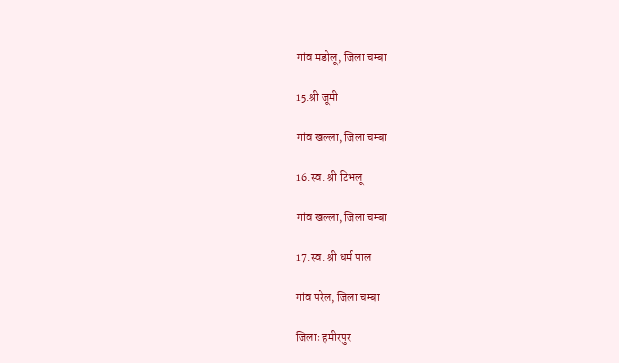गांव मडोलू, जिला चम्बा

15.श्री जूमी

गांव खल्ला, जिला चम्बा

16.स्व. श्री टिभलू

गांव खल्ला, जिला चम्बा

17.स्व. श्री धर्म पाल

गांव परेल, जिला चम्बा

जिलाः हमीरपुर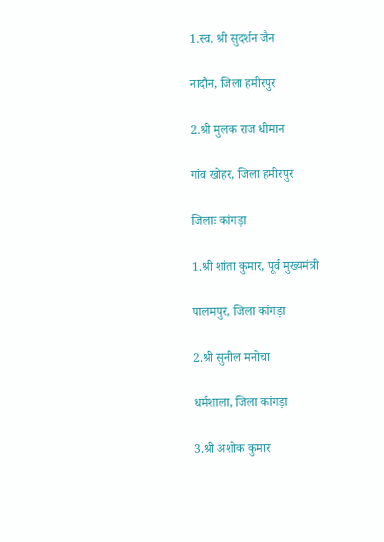1.स्व. श्री सुदर्शन जैन

नादौन, जिला हमीरपुर

2.श्री मुलक राज धीमान

गांव खोहर, जिला हमीरपुर

जिलाः कांगड़ा

1.श्री शांता कुमार, पूर्व मुख्यमंत्री

पालमपुर, जिला कांगड़ा

2.श्री सुनील मनोचा

धर्मशाला, जिला कांगड़ा

3.श्री अशोक कुमार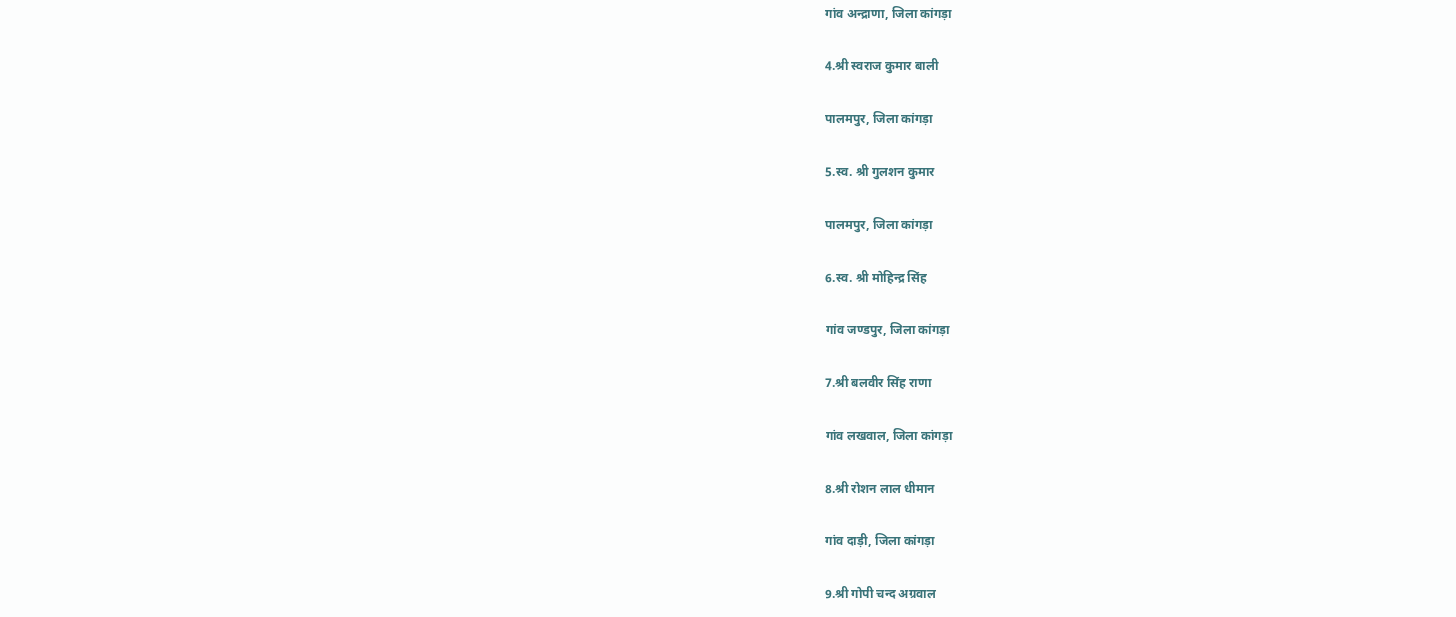गांव अन्द्राणा, जिला कांगड़ा

4.श्री स्वराज कुमार बाली

पालमपुर, जिला कांगड़ा

5.स्व. श्री गुलशन कुमार

पालमपुर, जिला कांगड़ा

6.स्व. श्री मोहिन्द्र सिंह

गांव जण्डपुर, जिला कांगड़ा

7.श्री बलवीर सिंह राणा

गांव लखवाल, जिला कांगड़ा

8.श्री रोशन लाल धीमान

गांव दाड़ी, जिला कांगड़ा

9.श्री गोपी चन्द अग्रवाल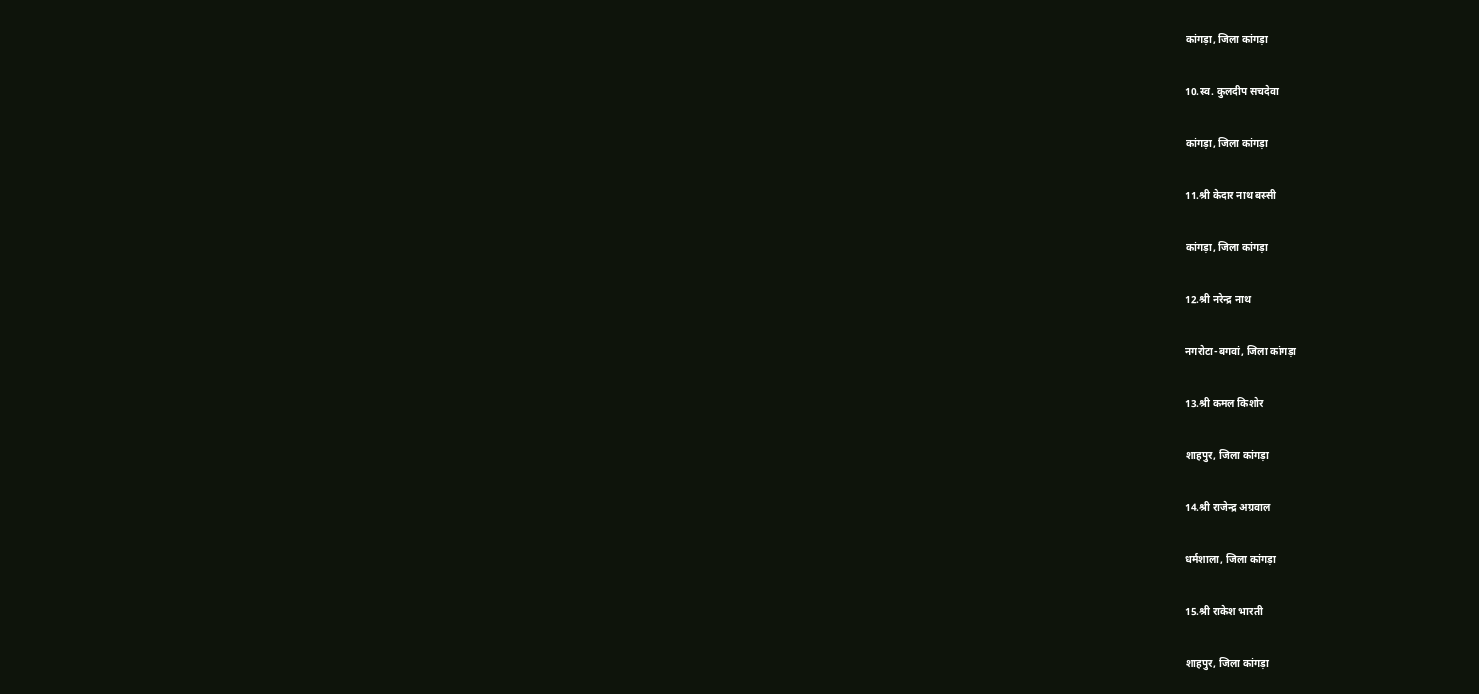कांगड़ा, जिला कांगड़ा

10.स्व. कुलदीप सचदेवा

कांगड़ा, जिला कांगड़ा

11.श्री केदार नाथ बस्सी

कांगड़ा, जिला कांगड़ा

12.श्री नरेन्द्र नाथ

नगरोटा-बगवां, जिला कांगड़ा

13.श्री कमल किशोर

शाहपुर, जिला कांगड़ा

14.श्री राजेन्द्र अग्रवाल

धर्मशाला, जिला कांगड़ा

15.श्री राकेश भारती

शाहपुर, जिला कांगड़ा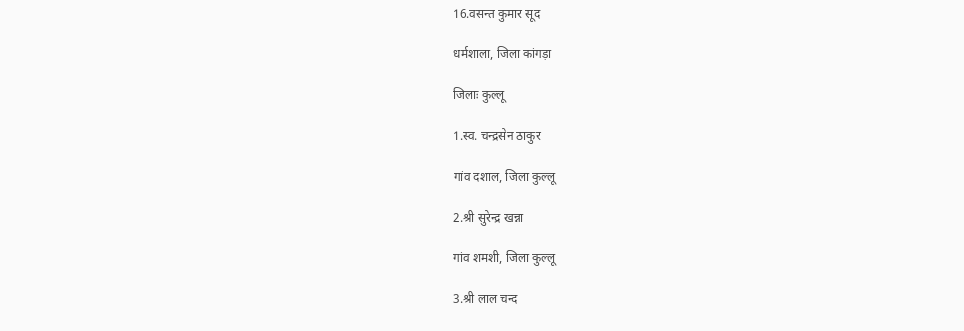16.वसन्त कुमार सूद

धर्मशाला, जिला कांगड़ा

जिलाः कुल्लू

1.स्व. चन्द्रसेन ठाकुर

गांव दशाल, जिला कुल्लू

2.श्री सुरेन्द्र खन्ना

गांव शमशी, जिला कुल्लू

3.श्री लाल चन्द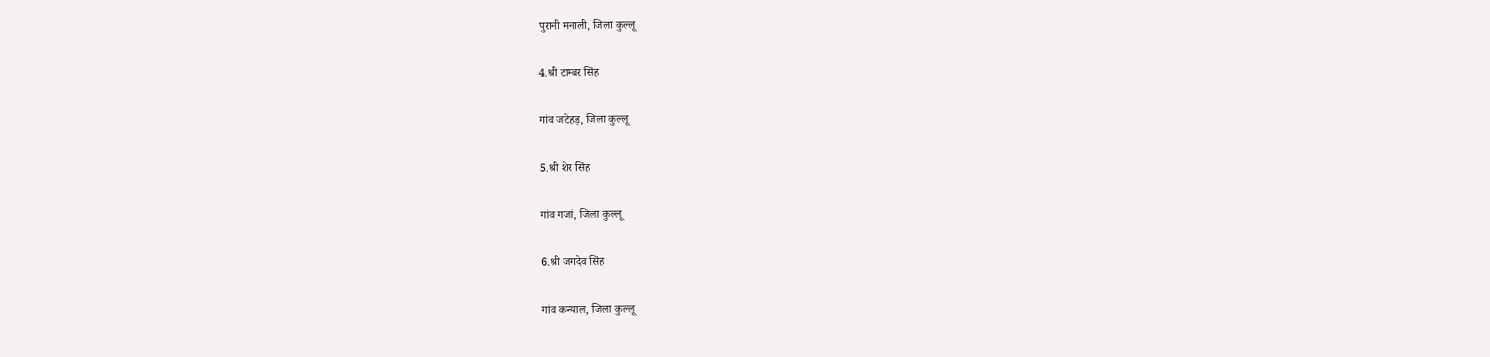पुरानी मनाली, जिला कुल्लू

4.श्री टाम्बर सिंह

गांव जटेहड़, जिला कुल्लू

5.श्री शेर सिंह

गांव गजां, जिला कुल्लू

6.श्री जगदेव सिंह

गांव कन्याल, जिला कुल्लू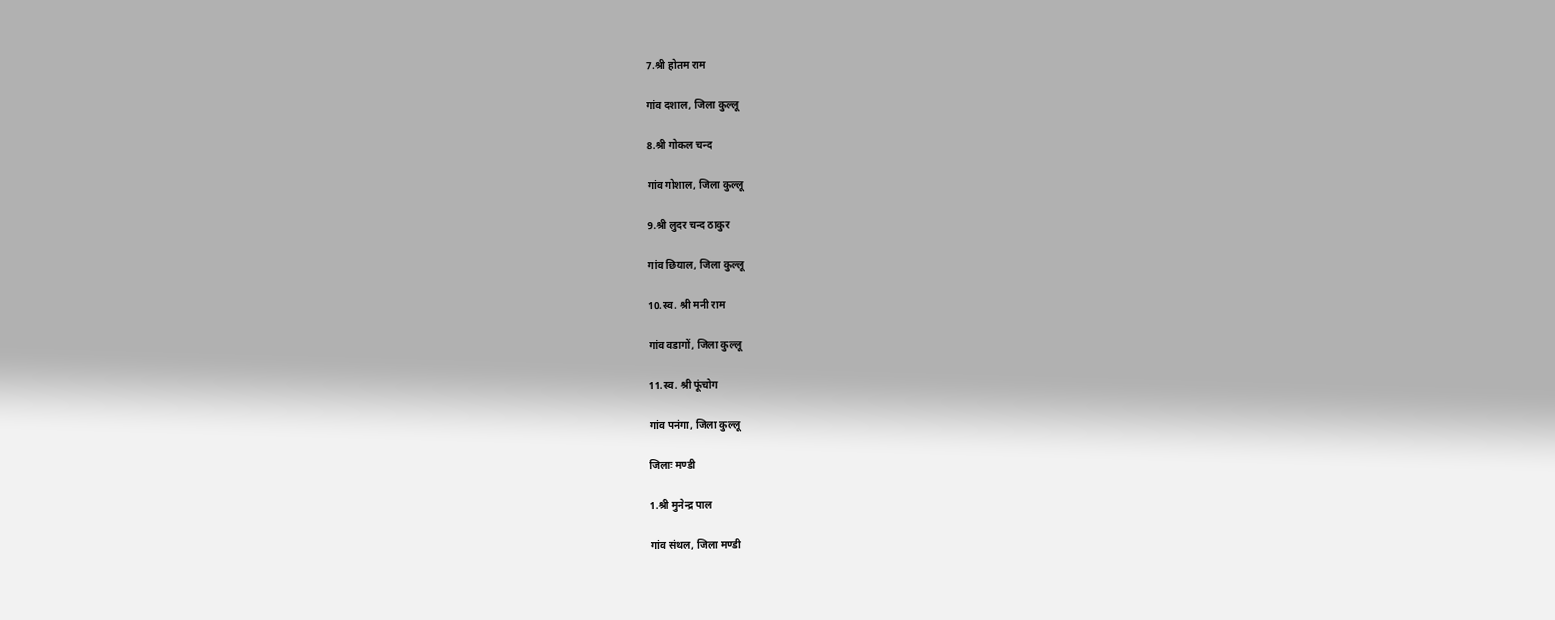7.श्री होतम राम

गांव दशाल, जिला कुल्लू

8.श्री गोकल चन्द

गांव गोशाल, जिला कुल्लू

9.श्री लुदर चन्द ठाकुर

गांव छियाल, जिला कुल्लू

10.स्व. श्री मनी राम

गांव वडागों, जिला कुल्लू

11.स्व. श्री फूंचोग

गांव पनंगा, जिला कुल्लू

जिलाः मण्डी

1.श्री मुनेन्द्र पाल

गांव संथल, जिला मण्डी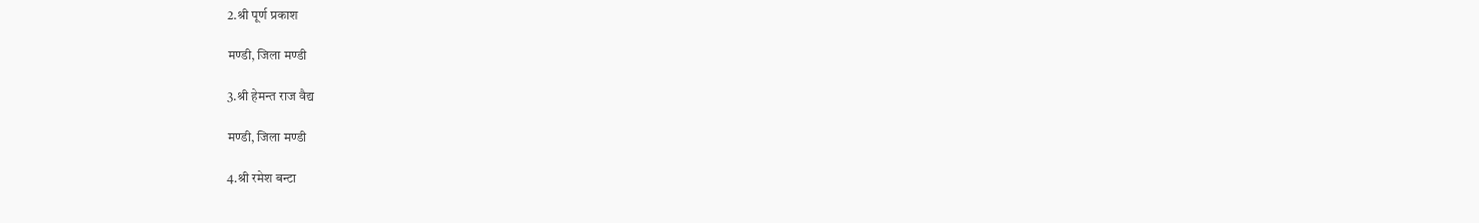2.श्री पूर्ण प्रकाश

मण्डी, जिला मण्डी

3.श्री हेमन्त राज वैद्य

मण्डी, जिला मण्डी

4.श्री रमेश बन्टा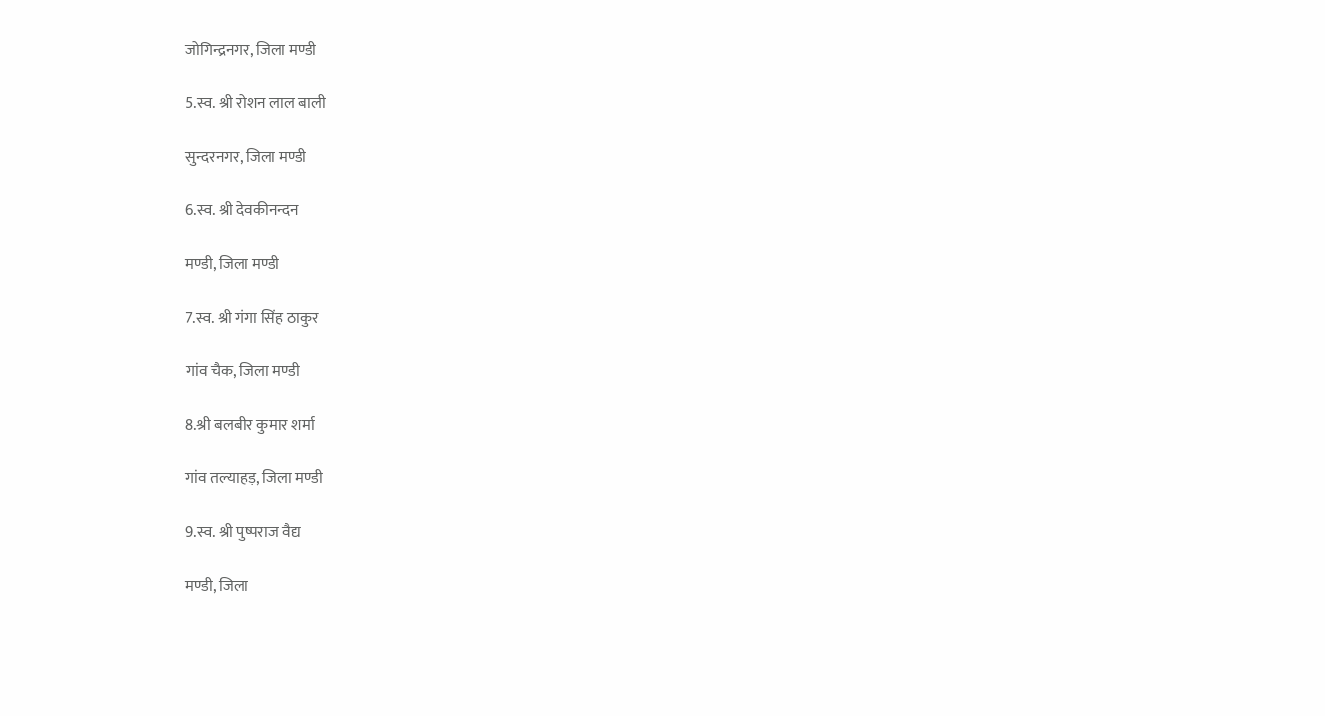जोगिन्द्रनगर, जिला मण्डी

5.स्व. श्री रोशन लाल बाली

सुन्दरनगर, जिला मण्डी

6.स्व. श्री देवकीनन्दन

मण्डी, जिला मण्डी

7.स्व. श्री गंगा सिंह ठाकुर

गांव चैक, जिला मण्डी

8.श्री बलबीर कुमार शर्मा

गांव तल्याहड़, जिला मण्डी

9.स्व. श्री पुष्पराज वैद्य

मण्डी, जिला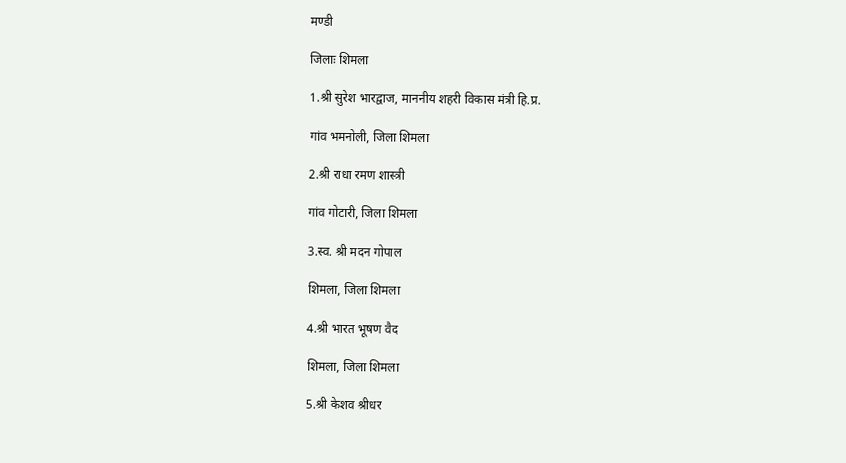मण्डी

जिलाः शिमला

1.श्री सुरेश भारद्वाज, माननीय शहरी विकास मंत्री हि.प्र.

गांव भमनोली, जिला शिमला

2.श्री राधा रमण शास्त्री

गांव गोटारी, जिला शिमला

3.स्व. श्री मदन गोपाल

शिमला, जिला शिमला

4.श्री भारत भूषण वैद

शिमला, जिला शिमला

5.श्री केशव श्रीधर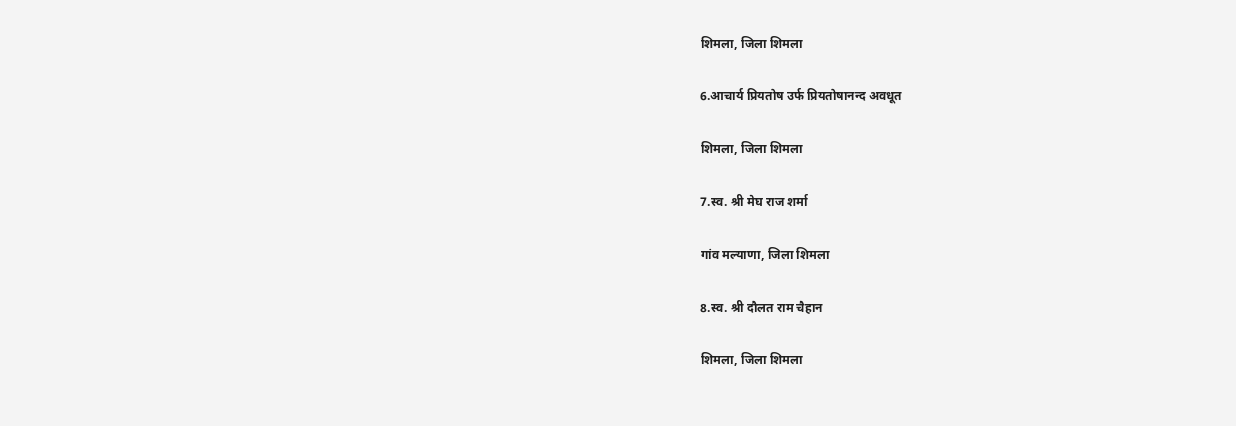शिमला, जिला शिमला

6.आचार्य प्रियतोष उर्फ प्रियतोषानन्द अवधूत

शिमला, जिला शिमला

7.स्व. श्री मेघ राज शर्मा

गांव मल्याणा, जिला शिमला

8.स्व. श्री दौलत राम चैहान

शिमला, जिला शिमला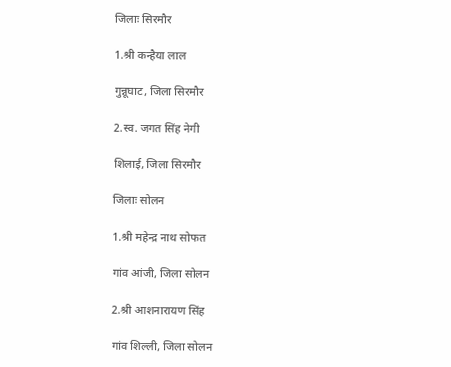जिलाः सिरमौर

1.श्री कन्हैया लाल

गुन्नूघाट, जिला सिरमौर

2.स्व. जगत सिंह नेगी

शिलाई, जिला सिरमौर

जिलाः सोलन

1.श्री महेन्द्र नाथ सोफत

गांव आंजी, जिला सोलन

2.श्री आशनारायण सिंह

गांव शिल्ली, जिला सोलन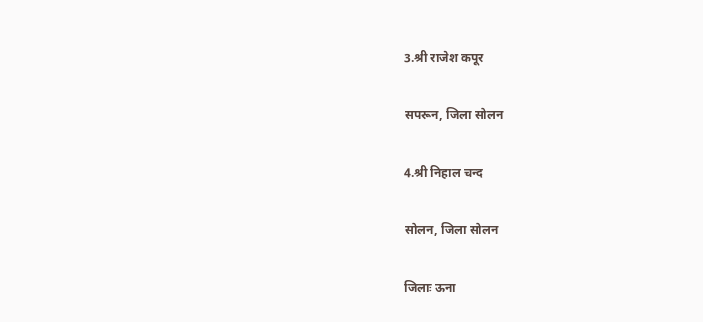3.श्री राजेश कपूर

सपरून, जिला सोलन

4.श्री निहाल चन्द

सोलन, जिला सोलन

जिलाः ऊना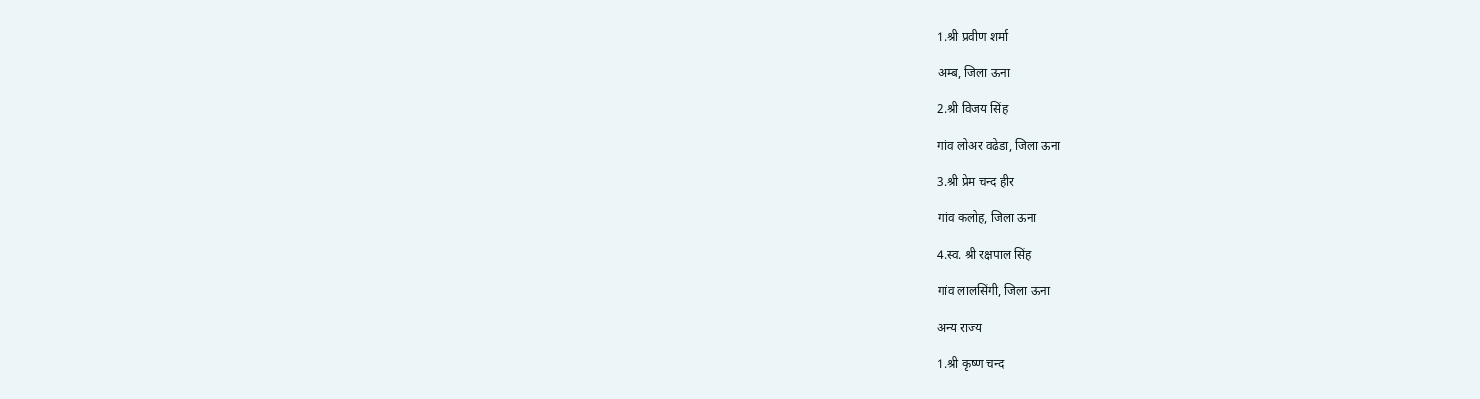1.श्री प्रवीण शर्मा

अम्ब, जिला ऊना

2.श्री विजय सिंह

गांव लोअर वढेडा, जिला ऊना

3.श्री प्रेम चन्द हीर

गांव कलोह, जिला ऊना

4.स्व. श्री रक्षपाल सिंह

गांव लालसिंगी, जिला ऊना

अन्य राज्य

1.श्री कृष्ण चन्द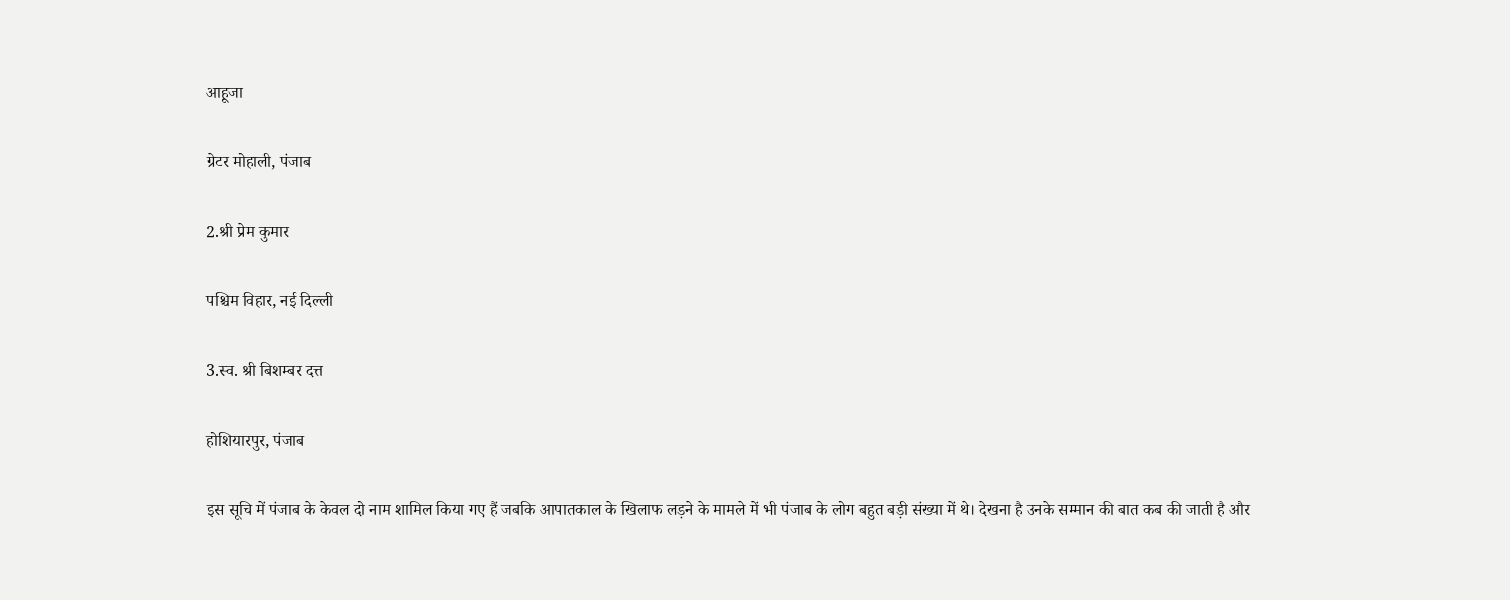आहूजा

ग्रेटर मोहाली, पंजाब

2.श्री प्रेम कुमार

पश्चिम विहार, नई दिल्ली

3.स्व. श्री बिशम्बर दत्त

होशियारपुर, पंजाब

इस सूचि में पंजाब के केवल दो नाम शामिल किया गए हैं जबकि आपातकाल के खिलाफ लड़ने के मामले में भी पंजाब के लोग बहुत बड़ी संख्या में थे। देखना है उनके सम्मान की बात कब की जाती है और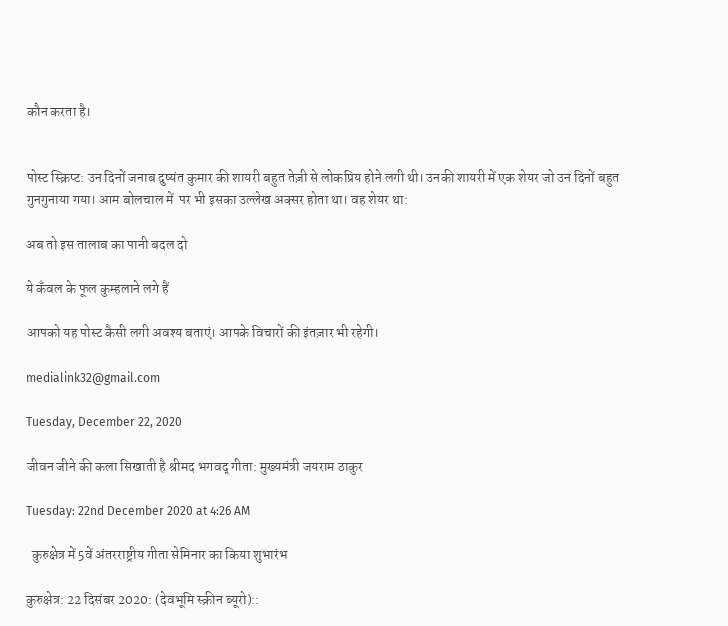कौन करता है।


पोस्ट स्क्रिप्ट: उन दिनों जनाब दुष्यंत कुमार की शायरी बहुत तेज़ी से लोकप्रिय होने लगी थी। उनकी शायरी में एक शेयर जो उन दिनों बहुत गुनगुनाया गया। आम बोलचाल में  पर भी इसका उल्लेख अक्सर होता था। वह शेयर था:

अब तो इस तालाब का पानी बदल दो

ये कँवल के फूल कुम्हलाने लगे हैं

आपको यह पोस्ट कैसी लगी अवश्य बताएं। आपके विचारों की इंतज़ार भी रहेगी।

medialink32@gmail.com

Tuesday, December 22, 2020

जीवन जीने की कला सिखाती है श्रीमद भगवद् गीता: मुख्यमंत्री जयराम ठाकुर

Tuesday: 22nd December 2020 at 4:26 AM

  कुरुक्षेत्र में 5वें अंतरराष्ट्रीय गीता सेमिनार का किया शुभारंभ

कुरुक्षेत्र: 22 दिसंबर 2020: (देवभूमि स्क्रीन ब्यूरो)::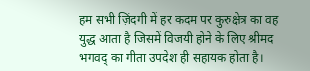हम सभी ज़िंदगी में हर कदम पर कुरुक्षेत्र का वह युद्ध आता है जिसमें विजयी होने के लिए श्रीमद भगवद् का गीता उपदेश ही सहायक होता है।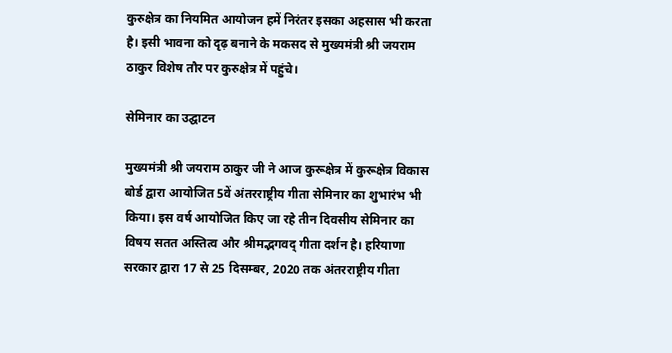कुरुक्षेत्र का नियमित आयोजन हमें निरंतर इसका अहसास भी करता है। इसी भावना को दृढ़ बनाने के मकसद से मुख्यमंत्री श्री जयराम ठाकुर विशेष तौर पर कुरुक्षेत्र में पहुंचे।

सेमिनार का उद्घाटन

मुख्यमंत्री श्री जयराम ठाकुर जी ने आज कुरूक्षेत्र में कुरूक्षेत्र विकास बोर्ड द्वारा आयोजित 5वें अंतरराष्ट्रीय गीता सेमिनार का शुभारंभ भी किया। इस वर्ष आयोजित किए जा रहे तीन दिवसीय सेमिनार का विषय सतत अस्तित्व और श्रीमद्भगवद् गीता दर्शन है। हरियाणा सरकार द्वारा 17 से 25 दिसम्बर, 2020 तक अंतरराष्ट्रीय गीता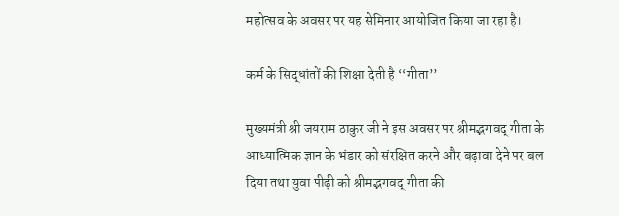महोत्सव के अवसर पर यह सेमिनार आयोजित किया जा रहा है।

कर्म के सिद्धांतों की शिक्षा देती है ‘‘गीता’’

मुख्यमंत्री श्री जयराम ठाकुर जी ने इस अवसर पर श्रीमद्भगवद् गीता के आध्यात्मिक ज्ञान के भंडार को संरक्षित करने और बढ़ावा देने पर बल दिया तथा युवा पीढ़ी को श्रीमद्भगवद् गीता की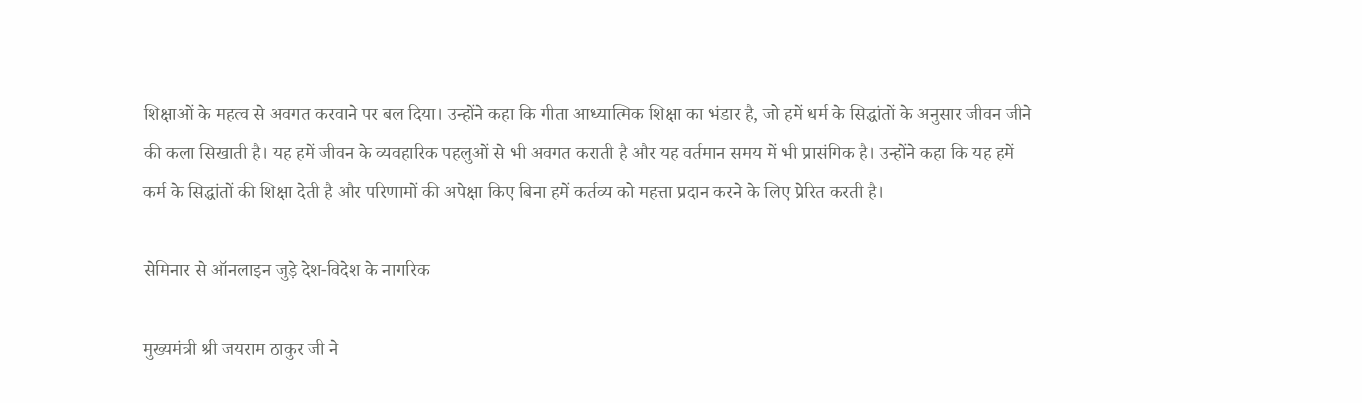शिक्षाओं के महत्व से अवगत करवाने पर बल दिया। उन्होंने कहा कि गीता आध्यात्मिक शिक्षा का भंडार है, जो हमें धर्म के सिद्धांतों के अनुसार जीवन जीने की कला सिखाती है। यह हमें जीवन के व्यवहारिक पहलुओं से भी अवगत कराती है और यह वर्तमान समय में भी प्रासंगिक है। उन्होंने कहा कि यह हमें कर्म के सिद्धांतों की शिक्षा देती है और परिणामों की अपेक्षा किए बिना हमें कर्तव्य को महत्ता प्रदान करने के लिए प्रेरित करती है।

सेमिनार से ऑनलाइन जुड़े देश-विदेश के नागरिक

मुख्यमंत्री श्री जयराम ठाकुर जी ने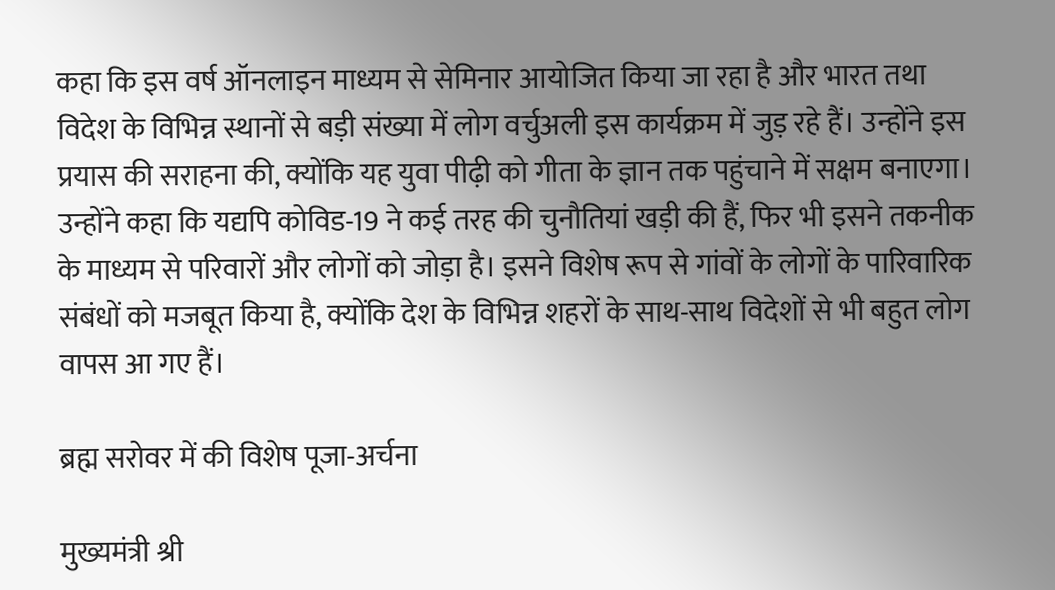कहा कि इस वर्ष ऑनलाइन माध्यम से सेमिनार आयोजित किया जा रहा है और भारत तथा विदेश के विभिन्न स्थानों से बड़ी संख्या में लोग वर्चुअली इस कार्यक्रम में जुड़ रहे हैं। उन्होंने इस प्रयास की सराहना की, क्योंकि यह युवा पीढ़ी को गीता के ज्ञान तक पहुंचाने में सक्षम बनाएगा। उन्होंने कहा कि यद्यपि कोविड-19 ने कई तरह की चुनौतियां खड़ी की हैं, फिर भी इसने तकनीक के माध्यम से परिवारों और लोगों को जोड़ा है। इसने विशेष रूप से गांवों के लोगों के पारिवारिक संबंधों को मजबूत किया है, क्योंकि देश के विभिन्न शहरों के साथ-साथ विदेशों से भी बहुत लोग वापस आ गए हैं।

ब्रह्म सरोवर में की विशेष पूजा-अर्चना

मुख्यमंत्री श्री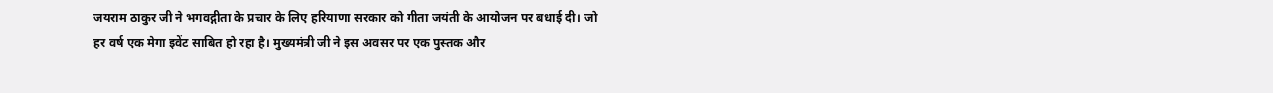जयराम ठाकुर जी ने भगवद्गीता के प्रचार के लिए हरियाणा सरकार को गीता जयंती के आयोजन पर बधाई दी। जो हर वर्ष एक मेगा इवेंट साबित हो रहा है। मुख्यमंत्री जी ने इस अवसर पर एक पुस्तक और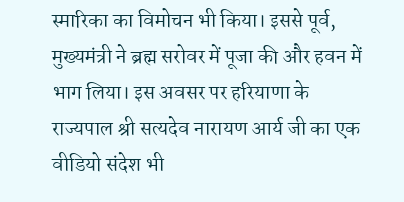स्मारिका का विमोचन भी किया। इससे पूर्व, मुख्यमंत्री ने ब्रह्म सरोवर में पूजा की और हवन में भाग लिया। इस अवसर पर हरियाणा के राज्यपाल श्री सत्यदेव नारायण आर्य जी का एक वीडियो संदेश भी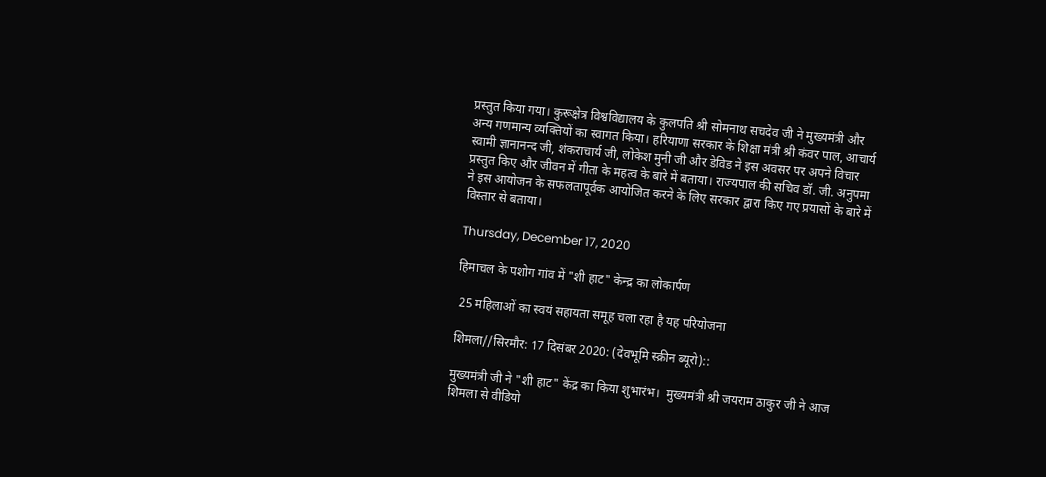प्रस्तुत किया गया। कुरूक्षेत्र विश्वविद्यालय के कुलपति श्री सोमनाथ सचदेव जी ने मुख्यमंत्री और अन्य गणमान्य व्यक्तियों का स्वागत किया। हरियाणा सरकार के शिक्षा मंत्री श्री कंवर पाल, आचार्य स्वामी ज्ञानानन्द जी, शंकराचार्य जी, लोकेश मुनी जी और डेविड ने इस अवसर पर अपने विचार प्रस्तुत किए और जीवन में गीता के महत्व के बारे में बताया। राज्यपाल की सचिव डॉ. जी. अनुपमा ने इस आयोजन के सफलतापूर्वक आयोजित करने के लिए सरकार द्वारा किए गए प्रयासों के बारे में विस्तार से बताया।

Thursday, December 17, 2020

हिमाचल के पशोग गांव में "शी हाट" केन्द्र का लोकार्पण

 25 महिलाओं का स्वयं सहायता समूह चला रहा है यह परियोजना

शिमला//सिरमौर: 17 दिसंबर 2020: (देवभूमि स्क्रीन ब्यूरो)::

मुख्यमंत्री जी ने "शी हाट" केंद्र का किया शुभारंभ।  मुख्यमंत्री श्री जयराम ठाकुर जी ने आज शिमला से वीडियो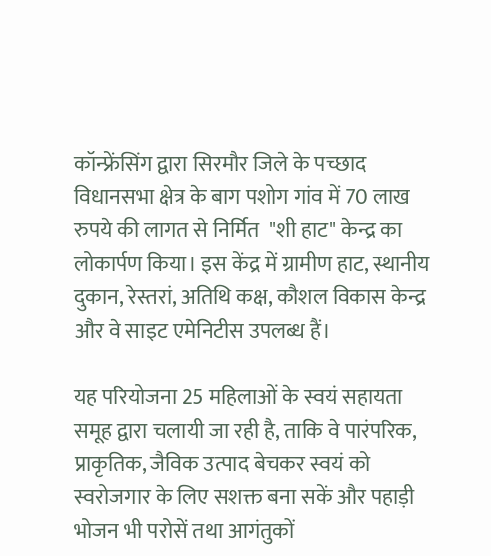कॉन्फ्रेंसिंग द्वारा सिरमौर जिले के पच्छाद विधानसभा क्षेत्र के बाग पशोग गांव में 70 लाख रुपये की लागत से निर्मित  "शी हाट" केन्द्र का लोकार्पण किया। इस केंद्र में ग्रामीण हाट, स्थानीय दुकान, रेस्तरां, अतिथि कक्ष, कौशल विकास केन्द्र और वे साइट एमेनिटीस उपलब्ध हैं।

यह परियोजना 25 महिलाओं के स्वयं सहायता समूह द्वारा चलायी जा रही है, ताकि वे पारंपरिक, प्राकृतिक, जैविक उत्पाद बेचकर स्वयं को स्वरोजगार के लिए सशक्त बना सकें और पहाड़ी भोजन भी परोसें तथा आगंतुकों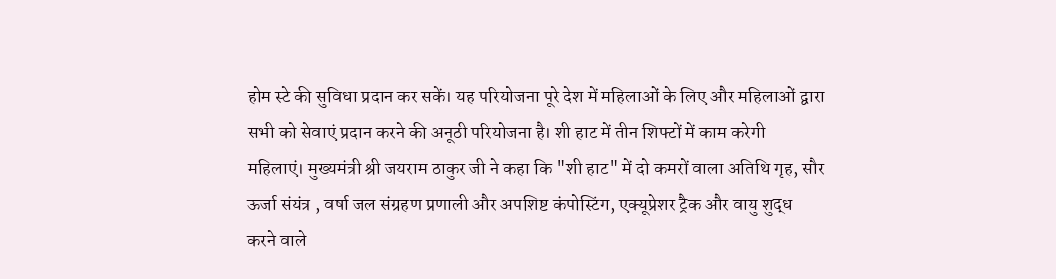होम स्टे की सुविधा प्रदान कर सकें। यह परियोजना पूरे देश में महिलाओं के लिए और महिलाओं द्वारा सभी को सेवाएं प्रदान करने की अनूठी परियोजना है। शी हाट में तीन शिफ्टों में काम करेगी महिलाएं। मुख्यमंत्री श्री जयराम ठाकुर जी ने कहा कि "शी हाट" में दो कमरों वाला अतिथि गृह, सौर ऊर्जा संयंत्र , वर्षा जल संग्रहण प्रणाली और अपशिष्ट कंपोस्टिंग, एक्यूप्रेशर ट्रैक और वायु शुद्ध करने वाले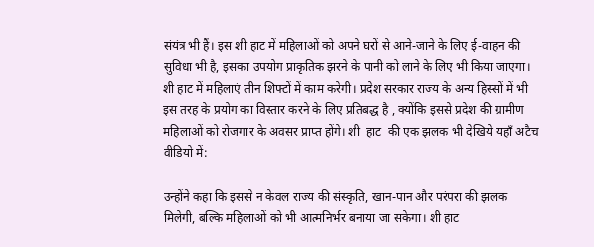संयंत्र भी हैं। इस शी हाट में महिलाओं को अपने घरों से आने-जाने के लिए ई-वाहन की सुविधा भी है, इसका उपयोग प्राकृतिक झरने के पानी को लाने के लिए भी किया जाएगा। शी हाट में महिलाएं तीन शिफ्टों में काम करेगी। प्रदेश सरकार राज्य के अन्य हिस्सों में भी इस तरह के प्रयोग का विस्तार करने के लिए प्रतिबद्ध है , क्योंकि इससे प्रदेश की ग्रामीण महिलाओं को रोजगार के अवसर प्राप्त होंगे। शी  हाट  की एक झलक भी देखिये यहाँ अटैच वीडियो में:

उन्होंने कहा कि इससे न केवल राज्य की संस्कृति, खान-पान और परंपरा की झलक मिलेगी, बल्कि महिलाओं को भी आत्मनिर्भर बनाया जा सकेगा। शी हाट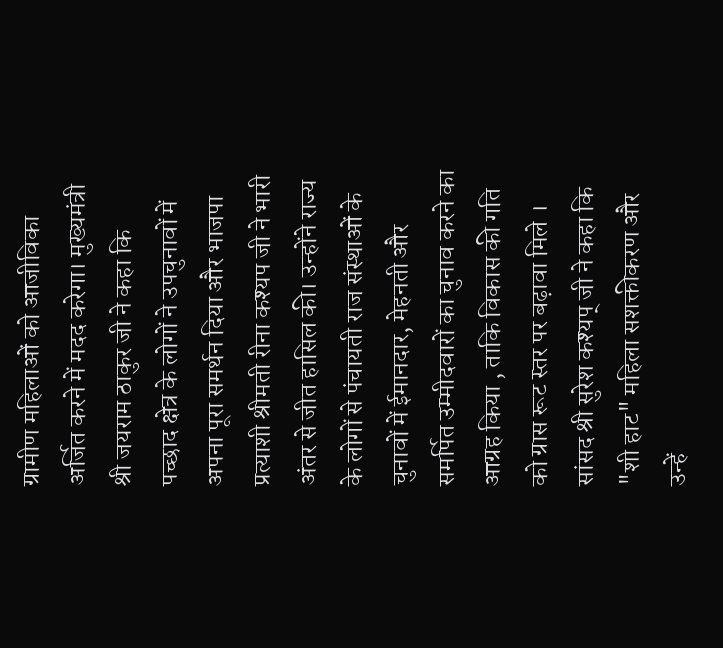ग्रामीण महिलाओं को आजीविका अर्जित करने में मदद करेगा। मुख्यमंत्री श्री जयराम ठाकुर जी ने कहा कि पच्छाद क्षेत्र के लोगों ने उपचुनावों में अपना पूरा समर्थन दिया और भाजपा प्रत्याशी श्रीमती रीना कश्यप जी ने भारी अंतर से जीत हासिल की। उन्होंने राज्य के लोगों से पंचायती राज संस्थाओं के चुनावों में ईमानदार, मेहनती और समर्पित उम्मीदवारों का चुनाव करने का आग्रह किया , ताकि विकास की गति को ग्रास रूट स्तर पर बढ़ावा मिले । सांसद श्री सुरेश कश्यप् जी ने कहा कि "शी हाट" महिला सशक्तीकरण और उन्हें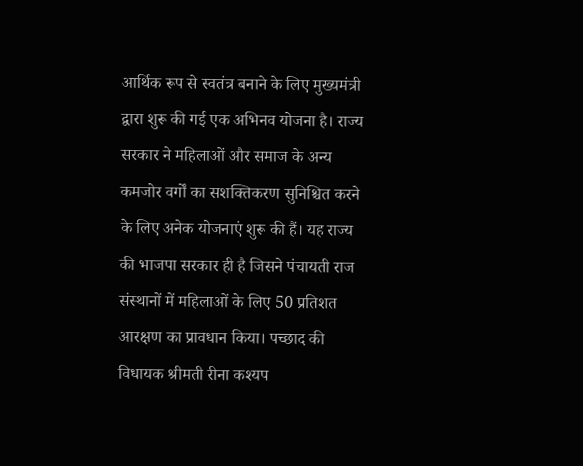आर्थिक रूप से स्वतंत्र बनाने के लिए मुख्यमंत्री द्वारा शुरू की गई एक अभिनव योजना है। राज्य सरकार ने महिलाओं और समाज के अन्य कमजोर वर्गों का सशक्तिकरण सुनिश्चित करने के लिए अनेक योजनाएं शुरू की हैं। यह राज्य की भाजपा सरकार ही है जिसने पंचायती राज संस्थानों में महिलाओं के लिए 50 प्रतिशत आरक्षण का प्रावधान किया। पच्छाद की विधायक श्रीमती रीना कश्यप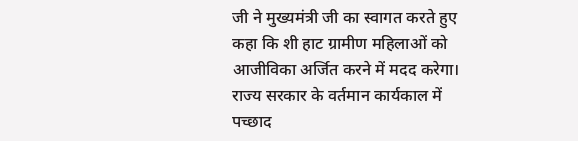जी ने मुख्यमंत्री जी का स्वागत करते हुए कहा कि शी हाट ग्रामीण महिलाओं को आजीविका अर्जित करने में मदद करेगा। राज्य सरकार के वर्तमान कार्यकाल में पच्छाद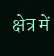क्षेत्र में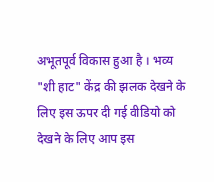अभूतपूर्व विकास हुआ है । भव्य "शी हाट" केंद्र की झलक देखने के लिए इस ऊपर दी गई वीडियो को देखने के लिए आप इस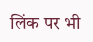लिंक पर भी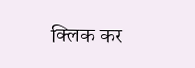क्लिक कर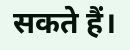सकते हैं।